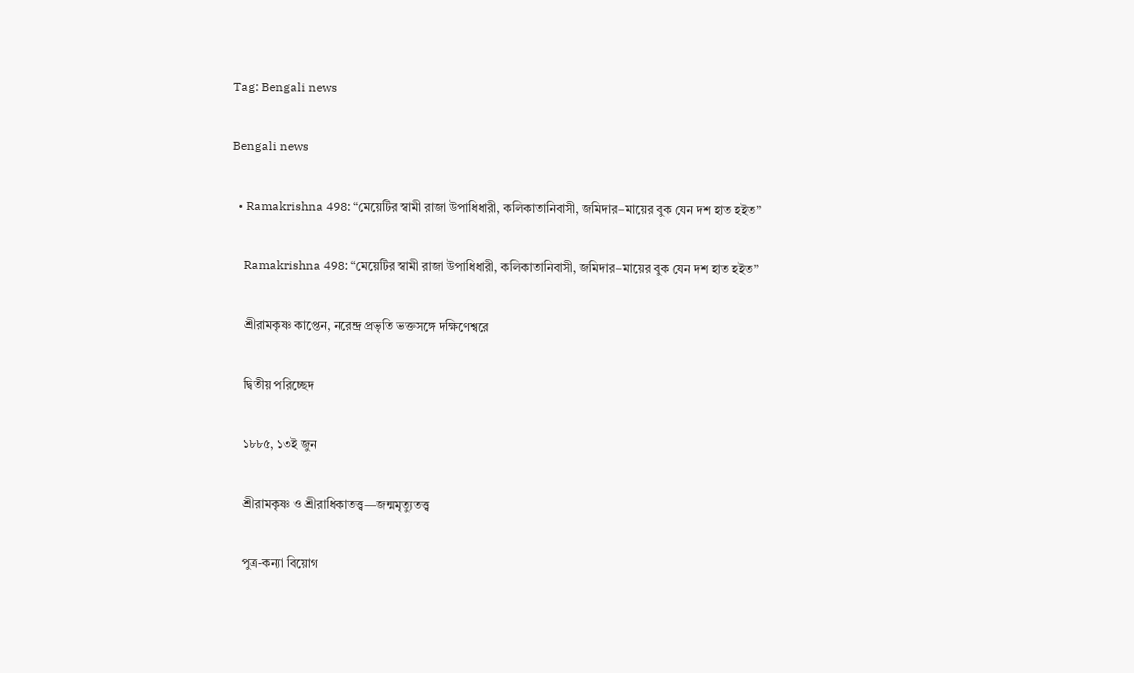Tag: Bengali news

Bengali news

  • Ramakrishna 498: “মেয়েটির স্বামী রাজা উপাধিধারী, কলিকাতানিবাসী, জমিদার–মায়ের বুক যেন দশ হাত হইত”

    Ramakrishna 498: “মেয়েটির স্বামী রাজা উপাধিধারী, কলিকাতানিবাসী, জমিদার–মায়ের বুক যেন দশ হাত হইত”

    শ্রীরামকৃষ্ণ কাপ্তেন, নরেন্দ্র প্রভৃতি ভক্তসঙ্গে দক্ষিণেশ্বরে

    দ্বিতীয় পরিচ্ছেদ

    ১৮৮৫, ১৩ই জুন

    শ্রীরামকৃষ্ণ ও শ্রীরাধিকাতত্ত্ব—জন্মমৃত্যুতত্ত্ব

    পুত্র-কন্যা বিয়োগ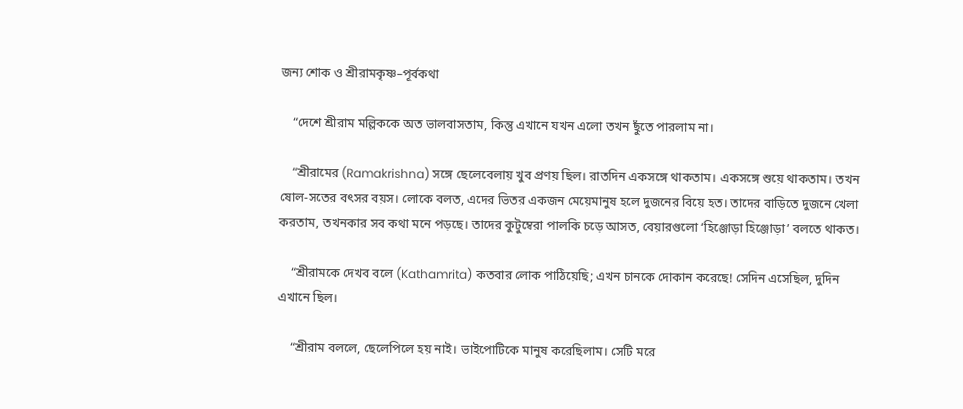জন্য শোক ও শ্রীরামকৃষ্ণ–পূর্বকথা

    “দেশে শ্রীরাম মল্লিককে অত ভালবাসতাম, কিন্তু এখানে যখন এলো তখন ছুঁতে পারলাম না।

    “শ্রীরামের (Ramakrishna) সঙ্গে ছেলেবেলায় খুব প্রণয় ছিল। রাতদিন একসঙ্গে থাকতাম। একসঙ্গে শুয়ে থাকতাম। তখন ষোল-সতের বৎসর বয়স। লোকে বলত, এদের ভিতর একজন মেয়েমানুষ হলে দুজনের বিয়ে হত। তাদের বাড়িতে দুজনে খেলা করতাম, তখনকার সব কথা মনে পড়ছে। তাদের কুটুম্বেরা পালকি চড়ে আসত, বেয়ারগুলো ‘হিঞ্জোড়া হিঞ্জোড়া’ বলতে থাকত।

    “শ্রীরামকে দেখব বলে (Kathamrita) কতবার লোক পাঠিয়েছি; এখন চানকে দোকান করেছে! সেদিন এসেছিল, দুদিন এখানে ছিল।

    “শ্রীরাম বললে, ছেলেপিলে হয় নাই। ভাইপোটিকে মানুষ করেছিলাম। সেটি মরে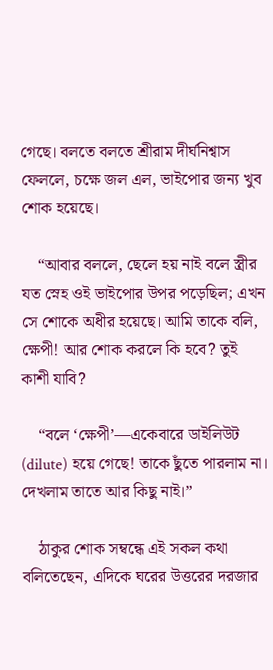গেছে। বলতে বলতে শ্রীরাম দীর্ঘনিশ্বাস ফেললে, চক্ষে জল এল, ভাইপোর জন্য খুব শোক হয়েছে।

    “আবার বললে, ছেলে হয় নাই বলে স্ত্রীর যত স্নেহ ওই ভাইপোর উপর পড়েছিল; এখন সে শোকে অধীর হয়েছে। আমি তাকে বলি, ক্ষেপী! আর শোক করলে কি হবে? তুই কাশী যাবি?

    “বলে ‘ক্ষেপী’—একেবারে ডাইলিউট (dilute) হয়ে গেছে! তাকে ছুঁতে পারলাম না। দেখলাম তাতে আর কিছু নাই।”

    ঠাকুর শোক সম্বন্ধে এই সকল কথা বলিতেছেন, এদিকে ঘরের উত্তরের দরজার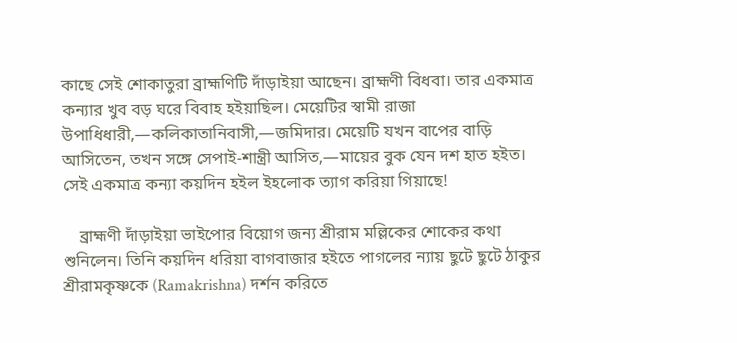কাছে সেই শোকাতুরা ব্রাহ্মণিটি দাঁড়াইয়া আছেন। ব্রাহ্মণী বিধবা। তার একমাত্র কন্যার খুব বড় ঘরে বিবাহ হইয়াছিল। মেয়েটির স্বামী রাজা উপাধিধারী,—কলিকাতানিবাসী,—জমিদার। মেয়েটি যখন বাপের বাড়ি আসিতেন, তখন সঙ্গে সেপাই-শান্ত্রী আসিত,—মায়ের বুক যেন দশ হাত হইত। সেই একমাত্র কন্যা কয়দিন হইল ইহলোক ত্যাগ করিয়া গিয়াছে!

    ব্রাহ্মণী দাঁড়াইয়া ভাইপোর বিয়োগ জন্য শ্রীরাম মল্লিকের শোকের কথা শুনিলেন। তিনি কয়দিন ধরিয়া বাগবাজার হইতে পাগলের ন্যায় ছুটে ছুটে ঠাকুর শ্রীরামকৃষ্ণকে (Ramakrishna) দর্শন করিতে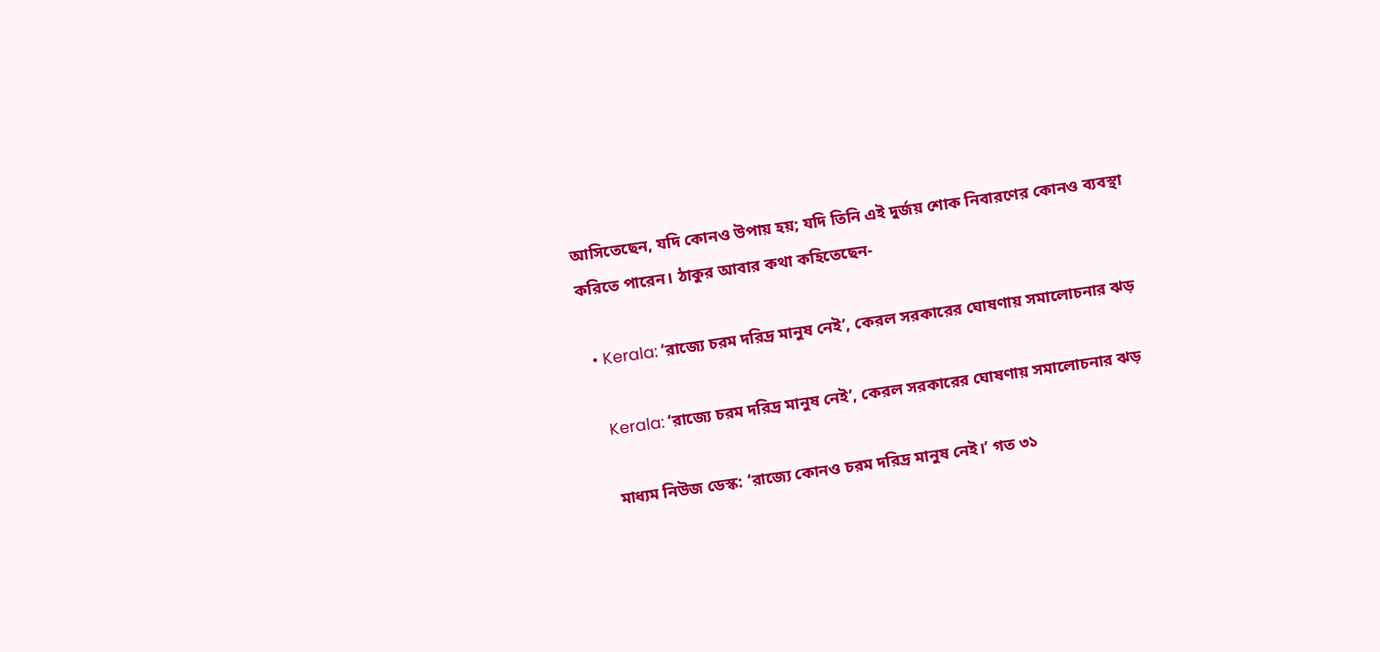আসিতেছেন, যদি কোনও উপায় হয়; যদি তিনি এই দুর্জয় শোক নিবারণের কোনও ব্যবস্থা করিতে পারেন। ঠাকুর আবার কথা কহিতেছেন-

  • Kerala: ‘রাজ্যে চরম দরিদ্র মানুষ নেই’, কেরল সরকারের ঘোষণায় সমালোচনার ঝড়

    Kerala: ‘রাজ্যে চরম দরিদ্র মানুষ নেই’, কেরল সরকারের ঘোষণায় সমালোচনার ঝড়

    মাধ্যম নিউজ ডেস্ক: ‘রাজ্যে কোনও চরম দরিদ্র মানুষ নেই।’ গত ৩১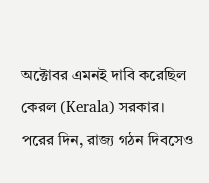অক্টোবর এমনই দাবি করেছিল কেরল (Kerala) সরকার। পরের দিন, রাজ্য গঠন দিবসেও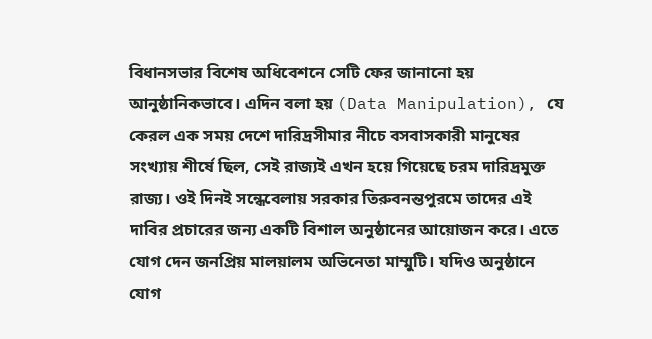বিধানসভার বিশেষ অধিবেশনে সেটি ফের জানানো হয় আনুষ্ঠানিকভাবে। এদিন বলা হয় (Data Manipulation), যে কেরল এক সময় দেশে দারিদ্রসীমার নীচে বসবাসকারী মানুষের সংখ্যায় শীর্ষে ছিল, সেই রাজ্যই এখন হয়ে গিয়েছে চরম দারিদ্রমুক্ত রাজ্য। ওই দিনই সন্ধেবেলায় সরকার তিরুবনন্তপুরমে তাদের এই দাবির প্রচারের জন্য একটি বিশাল অনুষ্ঠানের আয়োজন করে। এতে যোগ দেন জনপ্রিয় মালয়ালম অভিনেতা মাম্মুটি। যদিও অনুষ্ঠানে যোগ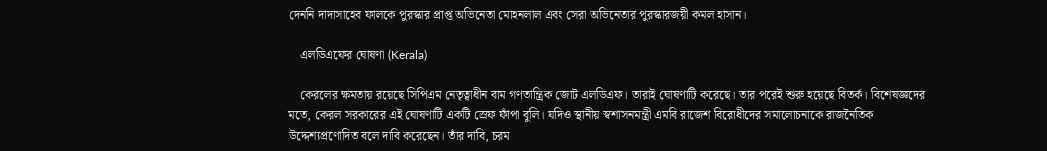দেননি দাদাসাহেব ফালকে পুরস্কার প্রাপ্ত অভিনেতা মোহনলাল এবং সেরা অভিনেতার পুরস্কারজয়ী কমল হাসান।

    এলডিএফের ঘোষণা (Kerala)

    কেরলের ক্ষমতায় রয়েছে সিপিএম নেতৃত্বাধীন বাম গণতান্ত্রিক জোট এলডিএফ। তারাই ঘোষণাটি করেছে। তার পরেই শুরু হয়েছে বিতর্ক। বিশেষজ্ঞদের মতে, কেরল সরকারের এই ঘোষণাটি একটি স্রেফ ফাঁপা বুলি। যদিও স্থানীয় স্বশাসনমন্ত্রী এমবি রাজেশ বিরোধীদের সমালোচনাকে রাজনৈতিক উদ্দেশ্যপ্রণোদিত বলে দাবি করেছেন। তাঁর দাবি, চরম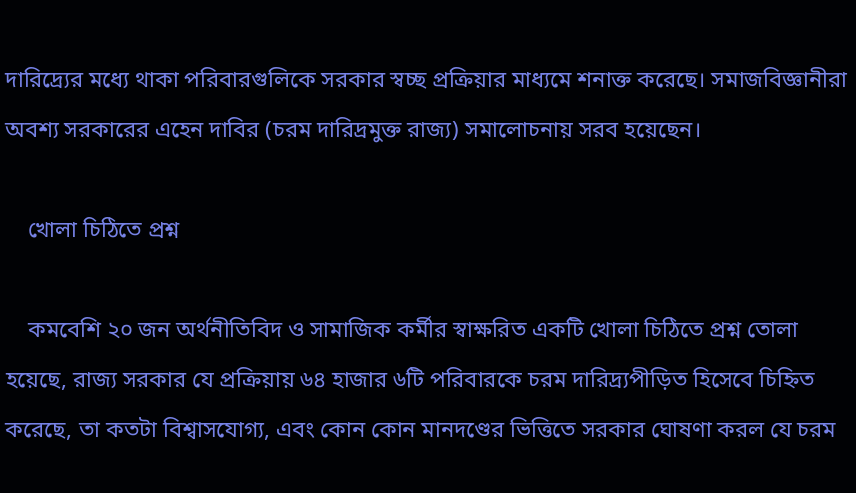দারিদ্র্যের মধ্যে থাকা পরিবারগুলিকে সরকার স্বচ্ছ প্রক্রিয়ার মাধ্যমে শনাক্ত করেছে। সমাজবিজ্ঞানীরা অবশ্য সরকারের এহেন দাবির (চরম দারিদ্রমুক্ত রাজ্য) সমালোচনায় সরব হয়েছেন।

    খোলা চিঠিতে প্রশ্ন

    কমবেশি ২০ জন অর্থনীতিবিদ ও সামাজিক কর্মীর স্বাক্ষরিত একটি খোলা চিঠিতে প্রশ্ন তোলা হয়েছে, রাজ্য সরকার যে প্রক্রিয়ায় ৬৪ হাজার ৬টি পরিবারকে চরম দারিদ্র্যপীড়িত হিসেবে চিহ্নিত করেছে, তা কতটা বিশ্বাসযোগ্য, এবং কোন কোন মানদণ্ডের ভিত্তিতে সরকার ঘোষণা করল যে চরম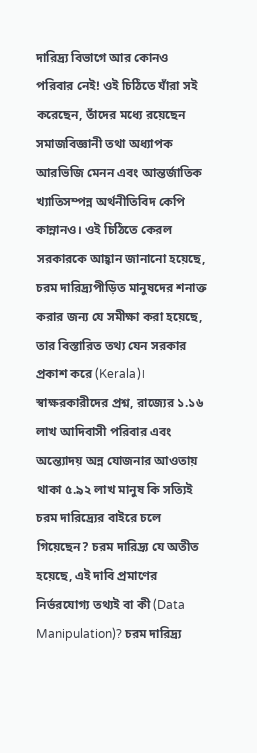দারিদ্র্য বিভাগে আর কোনও পরিবার নেই! ওই চিঠিতে যাঁরা সই করেছেন, তাঁদের মধ্যে রয়েছেন সমাজবিজ্ঞানী তথা অধ্যাপক আরভিজি মেনন এবং আন্তর্জাতিক খ্যাতিসম্পন্ন অর্থনীতিবিদ কেপি কান্নানও। ওই চিঠিতে কেরল সরকারকে আহ্বান জানানো হয়েছে, চরম দারিদ্র্যপীড়িত মানুষদের শনাক্ত করার জন্য যে সমীক্ষা করা হয়েছে, তার বিস্তারিত তথ্য যেন সরকার প্রকাশ করে (Kerala)। স্বাক্ষরকারীদের প্রশ্ন, রাজ্যের ১.১৬ লাখ আদিবাসী পরিবার এবং অন্ত্যোদয় অন্ন যোজনার আওতায় থাকা ৫.৯২ লাখ মানুষ কি সত্যিই চরম দারিদ্র্যের বাইরে চলে গিয়েছেন? চরম দারিদ্র্য যে অতীত হয়েছে, এই দাবি প্রমাণের নির্ভরযোগ্য তথ্যই বা কী (Data Manipulation)? চরম দারিদ্র্য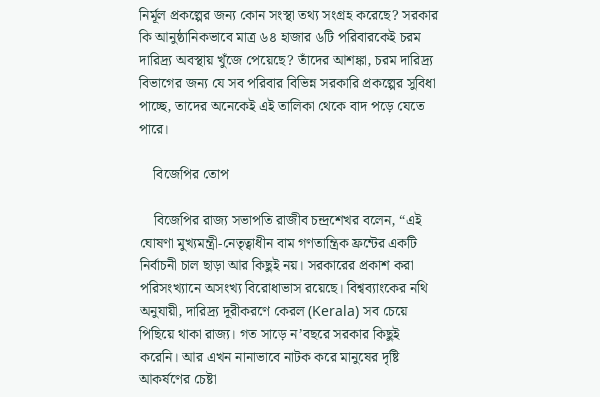নির্মূল প্রকল্পের জন্য কোন সংস্থা তথ্য সংগ্রহ করেছে? সরকার কি আনুষ্ঠানিকভাবে মাত্র ৬৪ হাজার ৬টি পরিবারকেই চরম দারিদ্র্য অবস্থায় খুঁজে পেয়েছে? তাঁদের আশঙ্কা, চরম দারিদ্র্য বিভাগের জন্য যে সব পরিবার বিভিন্ন সরকারি প্রকল্পের সুবিধা পাচ্ছে, তাদের অনেকেই এই তালিকা থেকে বাদ পড়ে যেতে পারে।

    বিজেপির তোপ

    বিজেপির রাজ্য সভাপতি রাজীব চন্দ্রশেখর বলেন, “এই ঘোষণা মুখ্যমন্ত্রী-নেতৃত্বাধীন বাম গণতান্ত্রিক ফ্রন্টের একটি নির্বাচনী চাল ছাড়া আর কিছুই নয়। সরকারের প্রকাশ করা পরিসংখ্যানে অসংখ্য বিরোধাভাস রয়েছে। বিশ্বব্যাংকের নথি অনুযায়ী, দারিদ্র্য দূরীকরণে কেরল (Kerala) সব চেয়ে পিছিয়ে থাকা রাজ্য। গত সাড়ে ন’বছরে সরকার কিছুই করেনি। আর এখন নানাভাবে নাটক করে মানুষের দৃষ্টি আকর্ষণের চেষ্টা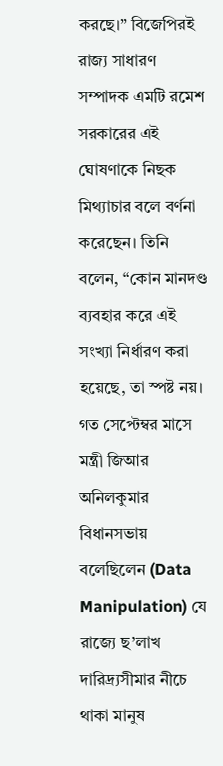করছে।” বিজেপিরই রাজ্য সাধারণ সম্পাদক এমটি রমেশ সরকারের এই ঘোষণাকে নিছক মিথ্যাচার বলে বর্ণনা করেছেন। তিনি বলেন, “কোন মানদণ্ড ব্যবহার করে এই সংখ্যা নির্ধারণ করা হয়েছে, তা স্পষ্ট নয়। গত সেপ্টেম্বর মাসে মন্ত্রী জিআর অনিলকুমার বিধানসভায় বলেছিলেন (Data Manipulation) যে রাজ্যে ছ’লাখ দারিদ্র্যসীমার নীচে থাকা মানুষ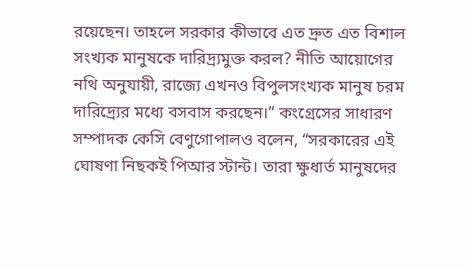রয়েছেন। তাহলে সরকার কীভাবে এত দ্রুত এত বিশাল সংখ্যক মানুষকে দারিদ্র্যমুক্ত করল? নীতি আয়োগের নথি অনুযায়ী, রাজ্যে এখনও বিপুলসংখ্যক মানুষ চরম দারিদ্র্যের মধ্যে বসবাস করছেন।” কংগ্রেসের সাধারণ সম্পাদক কেসি বেণুগোপালও বলেন, “সরকারের এই ঘোষণা নিছকই পিআর স্টান্ট। তারা ক্ষুধার্ত মানুষদের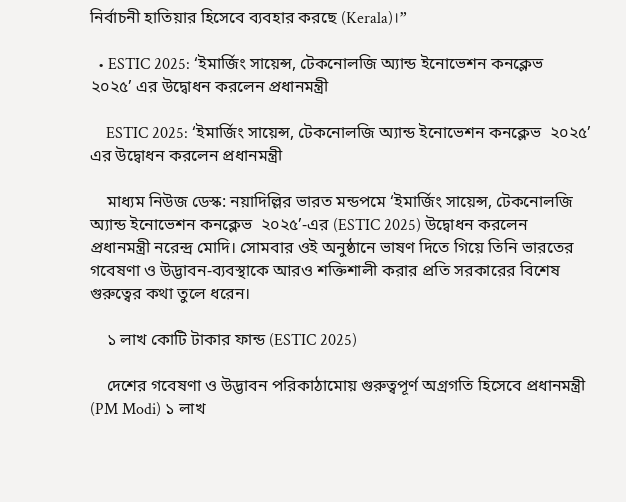নির্বাচনী হাতিয়ার হিসেবে ব্যবহার করছে (Kerala)।”

  • ESTIC 2025: ‘ইমার্জিং সায়েন্স, টেকনোলজি অ্যান্ড ইনোভেশন কনক্লেভ  ২০২৫’ এর উদ্বোধন করলেন প্রধানমন্ত্রী

    ESTIC 2025: ‘ইমার্জিং সায়েন্স, টেকনোলজি অ্যান্ড ইনোভেশন কনক্লেভ  ২০২৫’ এর উদ্বোধন করলেন প্রধানমন্ত্রী

    মাধ্যম নিউজ ডেস্ক: নয়াদিল্লির ভারত মন্ডপমে ‘ইমার্জিং সায়েন্স, টেকনোলজি অ্যান্ড ইনোভেশন কনক্লেভ  ২০২৫’-এর (ESTIC 2025) উদ্বোধন করলেন প্রধানমন্ত্রী নরেন্দ্র মোদি। সোমবার ওই অনুষ্ঠানে ভাষণ দিতে গিয়ে তিনি ভারতের গবেষণা ও উদ্ভাবন-ব্যবস্থাকে আরও শক্তিশালী করার প্রতি সরকারের বিশেষ গুরুত্বের কথা তুলে ধরেন।

    ১ লাখ কোটি টাকার ফান্ড (ESTIC 2025)

    দেশের গবেষণা ও উদ্ভাবন পরিকাঠামোয় গুরুত্বপূর্ণ অগ্রগতি হিসেবে প্রধানমন্ত্রী (PM Modi) ১ লাখ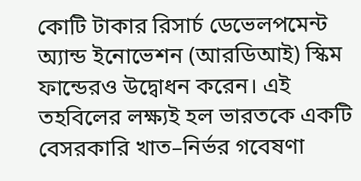কোটি টাকার রিসার্চ ডেভেলপমেন্ট অ্যান্ড ইনোভেশন (আরডিআই) স্কিম ফান্ডেরও উদ্বোধন করেন। এই তহবিলের লক্ষ্যই হল ভারতকে একটি বেসরকারি খাত–নির্ভর গবেষণা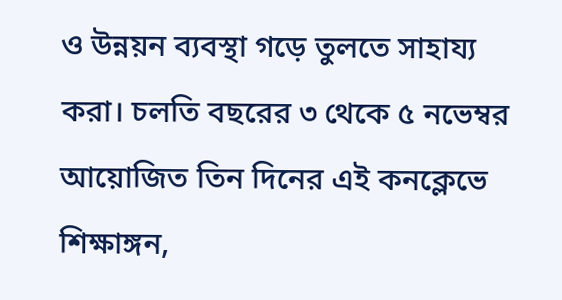ও উন্নয়ন ব্যবস্থা গড়ে তুলতে সাহায্য করা। চলতি বছরের ৩ থেকে ৫ নভেম্বর আয়োজিত তিন দিনের এই কনক্লেভে শিক্ষাঙ্গন,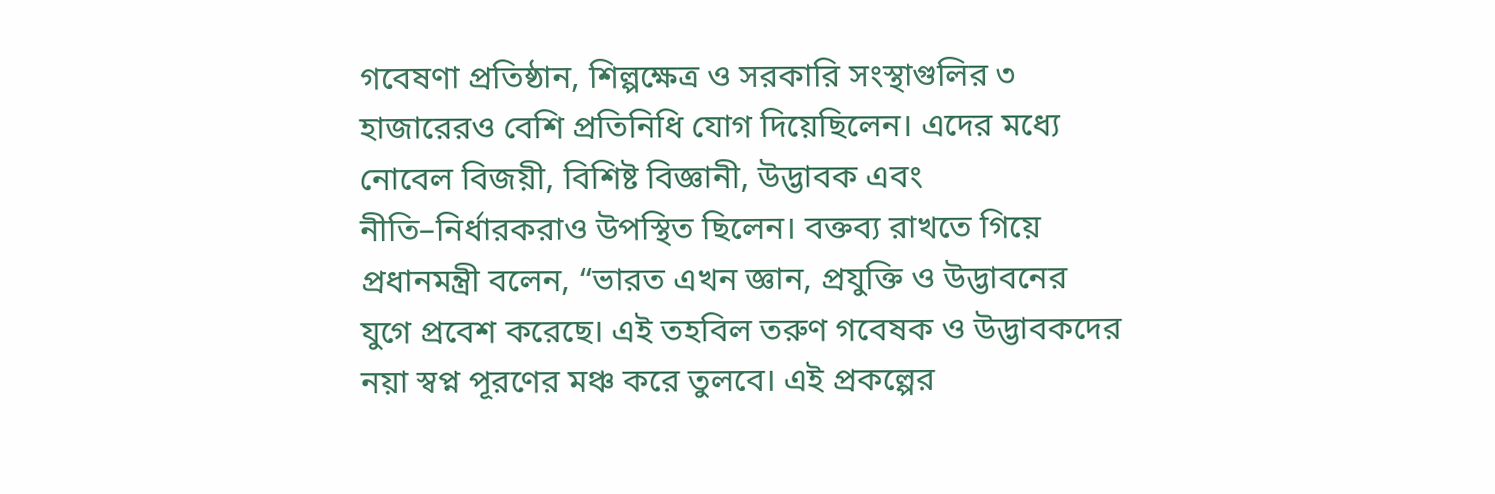গবেষণা প্রতিষ্ঠান, শিল্পক্ষেত্র ও সরকারি সংস্থাগুলির ৩ হাজারেরও বেশি প্রতিনিধি যোগ দিয়েছিলেন। এদের মধ্যে নোবেল বিজয়ী, বিশিষ্ট বিজ্ঞানী, উদ্ভাবক এবং নীতি–নির্ধারকরাও উপস্থিত ছিলেন। বক্তব্য রাখতে গিয়ে প্রধানমন্ত্রী বলেন, “ভারত এখন জ্ঞান, প্রযুক্তি ও উদ্ভাবনের যুগে প্রবেশ করেছে। এই তহবিল তরুণ গবেষক ও উদ্ভাবকদের নয়া স্বপ্ন পূরণের মঞ্চ করে তুলবে। এই প্রকল্পের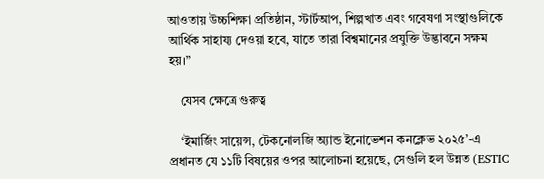আওতায় উচ্চশিক্ষা প্রতিষ্ঠান, স্টার্টআপ, শিল্পখাত এবং গবেষণা সংস্থাগুলিকে আর্থিক সাহায্য দেওয়া হবে, যাতে তারা বিশ্বমানের প্রযুক্তি উদ্ভাবনে সক্ষম হয়।”

    যেসব ক্ষেত্রে গুরুত্ব

    ‘ইমার্জিং সায়েন্স, টেকনোলজি অ্যান্ড ইনোভেশন কনক্লেভ ২০২৫’-এ প্রধানত যে ১১টি বিষয়ের ওপর আলোচনা হয়েছে, সেগুলি হল উন্নত (ESTIC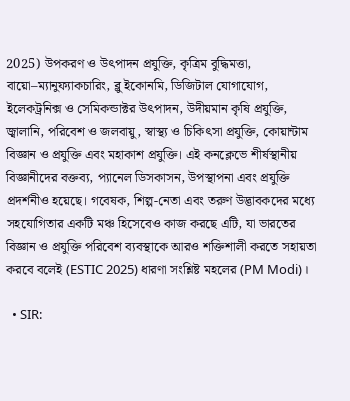2025) উপকরণ ও উৎপাদন প্রযুক্তি, কৃত্রিম বুদ্ধিমত্তা, বায়ো–ম্যানুফ্যাকচারিং, ব্লু ইকোনমি, ডিজিটাল যোগাযোগ, ইলেকট্রনিক্স ও সেমিকন্ডাক্টর উৎপাদন, উদীয়মান কৃষি প্রযুক্তি, জ্বালানি, পরিবেশ ও জলবায়ু, স্বাস্থ্য ও চিকিৎসা প্রযুক্তি, কোয়ান্টাম বিজ্ঞান ও প্রযুক্তি এবং মহাকাশ প্রযুক্তি। এই কনক্লেভে শীর্ষস্থানীয় বিজ্ঞানীদের বক্তব্য, প্যানেল ডিসকাসন, উপস্থাপনা এবং প্রযুক্তি প্রদর্শনীও হয়েছে। গবেষক, শিল্প-নেতা এবং তরুণ উদ্ভাবকদের মধ্যে সহযোগিতার একটি মঞ্চ হিসেবেও কাজ করছে এটি, যা ভারতের বিজ্ঞান ও প্রযুক্তি পরিবেশ ব্যবস্থাকে আরও শক্তিশালী করতে সহায়তা করবে বলেই (ESTIC 2025) ধারণা সংশ্লিষ্ট মহলের (PM Modi)।

  • SIR: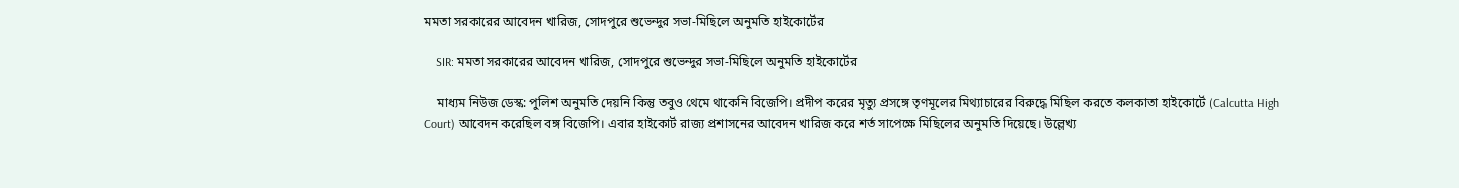মমতা সরকারের আবেদন খারিজ, সোদপুরে শুভেন্দুর সভা-মিছিলে অনুমতি হাইকোর্টের

    SIR: মমতা সরকারের আবেদন খারিজ, সোদপুরে শুভেন্দুর সভা-মিছিলে অনুমতি হাইকোর্টের

    মাধ্যম নিউজ ডেস্ক: পুলিশ অনুমতি দেয়নি কিন্তু তবুও থেমে থাকেনি বিজেপি। প্রদীপ করের মৃত্যু প্রসঙ্গে তৃণমূলের মিথ্যাচারের বিরুদ্ধে মিছিল করতে কলকাতা হাইকোর্টে (Calcutta High Court) আবেদন করেছিল বঙ্গ বিজেপি। এবার হাইকোর্ট রাজ্য প্রশাসনের আবেদন খারিজ করে শর্ত সাপেক্ষে মিছিলের অনুমতি দিয়েছে। উল্লেখ্য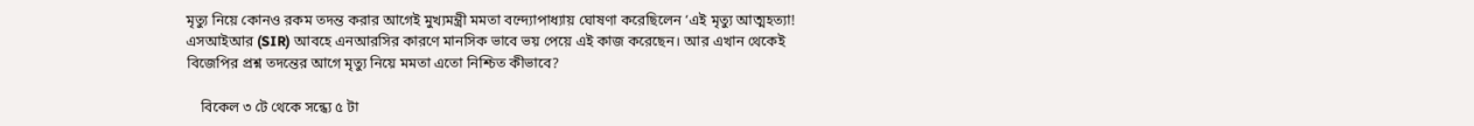মৃত্যু নিয়ে কোনও রকম তদন্ত করার আগেই মুখ্যমন্ত্রী মমতা বন্দ্যোপাধ্যায় ঘোষণা করেছিলেন ‘এই মৃত্যু আত্মহত্যা! এসআইআর (SIR) আবহে এনআরসির কারণে মানসিক ভাবে ভয় পেয়ে এই কাজ করেছেন। আর এখান থেকেই বিজেপির প্রশ্ন তদন্তের আগে মৃত্যু নিয়ে মমতা এতো নিশ্চিত কীভাবে?

    বিকেল ৩ টে থেকে সন্ধ্যে ৫ টা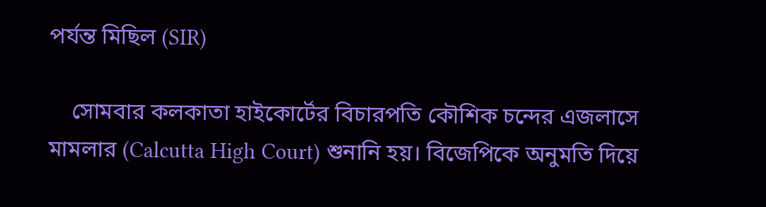পর্যন্ত মিছিল (SIR)

    সোমবার কলকাতা হাইকোর্টের বিচারপতি কৌশিক চন্দের এজলাসে মামলার (Calcutta High Court) শুনানি হয়। বিজেপিকে অনুমতি দিয়ে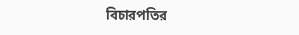বিচারপতির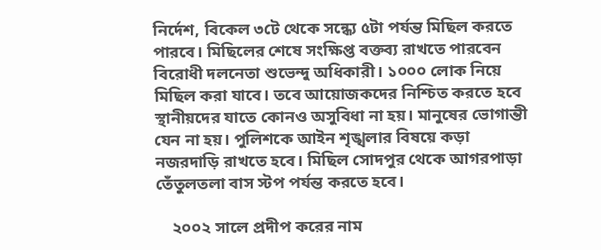নির্দেশ, বিকেল ৩টে থেকে সন্ধ্যে ৫টা পর্যন্ত মিছিল করতে পারবে। মিছিলের শেষে সংক্ষিপ্ত বক্তব্য রাখতে পারবেন বিরোধী দলনেতা শুভেন্দু অধিকারী। ১০০০ লোক নিয়ে মিছিল করা যাবে। তবে আয়োজকদের নিশ্চিত করতে হবে স্থানীয়দের যাতে কোনও অসুবিধা না হয়। মানুষের ভোগান্তী যেন না হয়। পুলিশকে আইন শৃঙ্খলার বিষয়ে কড়া নজরদাড়ি রাখতে হবে। মিছিল সোদপুর থেকে আগরপাড়া তেঁতুলতলা বাস স্টপ পর্যন্ত করতে হবে।

    ২০০২ সালে প্রদীপ করের নাম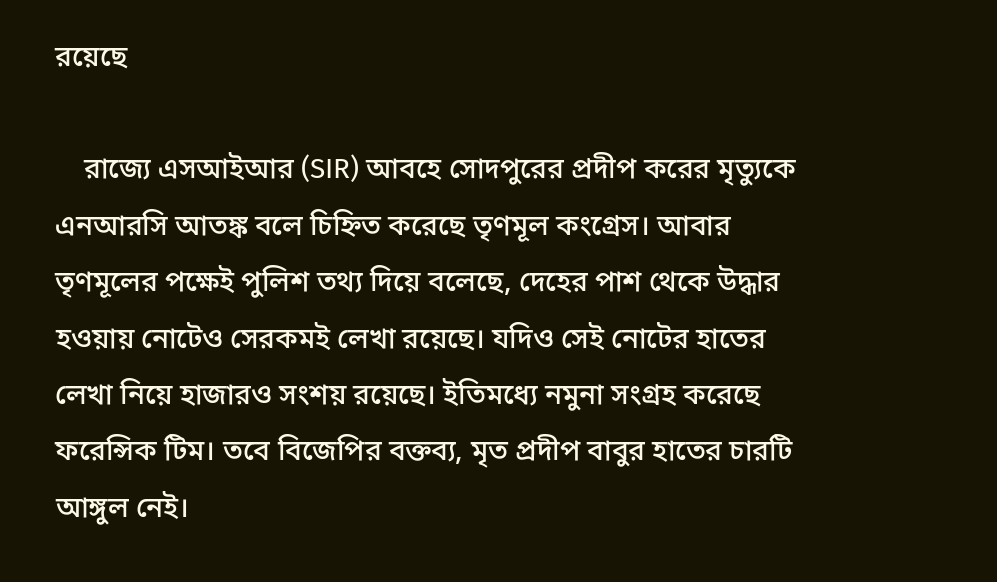রয়েছে

    রাজ্যে এসআইআর (SIR) আবহে সোদপুরের প্রদীপ করের মৃত্যুকে এনআরসি আতঙ্ক বলে চিহ্নিত করেছে তৃণমূল কংগ্রেস। আবার তৃণমূলের পক্ষেই পুলিশ তথ্য দিয়ে বলেছে, দেহের পাশ থেকে উদ্ধার হওয়ায় নোটেও সেরকমই লেখা রয়েছে। যদিও সেই নোটের হাতের লেখা নিয়ে হাজারও সংশয় রয়েছে। ইতিমধ্যে নমুনা সংগ্রহ করেছে ফরেন্সিক টিম। তবে বিজেপির বক্তব্য, মৃত প্রদীপ বাবুর হাতের চারটি আঙ্গুল নেই।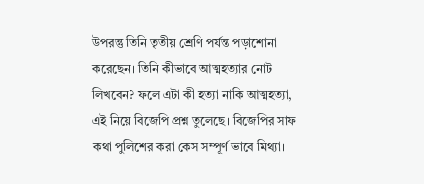উপরন্তু তিনি তৃতীয় শ্রেণি পর্যন্ত পড়াশোনা করেছেন। তিনি কীভাবে আত্মহত্যার নোট লিখবেন? ফলে এটা কী হত্যা নাকি আত্মহত্যা, এই নিয়ে বিজেপি প্রশ্ন তুলেছে। বিজেপির সাফ কথা পুলিশের করা কেস সম্পূর্ণ ভাবে মিথ্যা।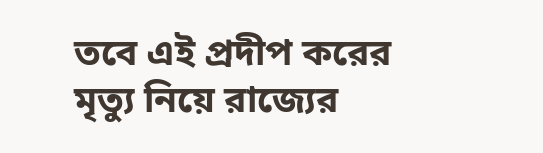তবে এই প্রদীপ করের মৃত্যু নিয়ে রাজ্যের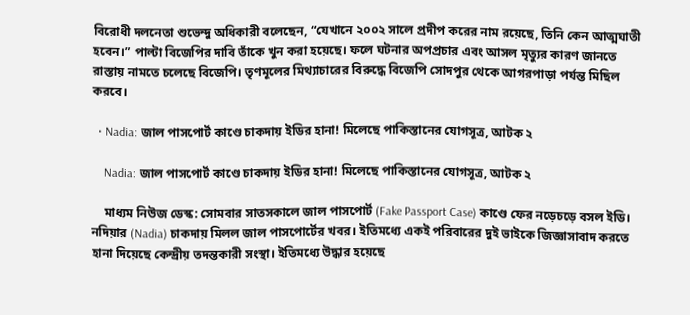বিরোধী দলনেতা শুভেন্দু অধিকারী বলেছেন, “যেখানে ২০০২ সালে প্রদীপ করের নাম রয়েছে, তিনি কেন আত্মঘাতী হবেন।” পাল্টা বিজেপির দাবি তাঁকে খুন করা হয়েছে। ফলে ঘটনার অপপ্রচার এবং আসল মৃত্যুর কারণ জানতে রাস্তায় নামতে চলেছে বিজেপি। তৃণমূলের মিথ্যাচারের বিরুদ্ধে বিজেপি সোদপুর থেকে আগরপাড়া পর্যন্ত মিছিল করবে।

  • Nadia: জাল পাসপোর্ট কাণ্ডে চাকদায় ইডির হানা! মিলেছে পাকিস্তানের যোগসূত্র, আটক ২

    Nadia: জাল পাসপোর্ট কাণ্ডে চাকদায় ইডির হানা! মিলেছে পাকিস্তানের যোগসূত্র, আটক ২

    মাধ্যম নিউজ ডেস্ক: সোমবার সাতসকালে জাল পাসপোর্ট (Fake Passport Case) কাণ্ডে ফের নড়েচড়ে বসল ইডি। নদিয়ার (Nadia) চাকদায় মিলল জাল পাসপোর্টের খবর। ইতিমধ্যে একই পরিবারের দুই ভাইকে জিজ্ঞাসাবাদ করতে হানা দিয়েছে কেন্দ্রীয় তদন্তকারী সংস্থা। ইতিমধ্যে উদ্ধার হয়েছে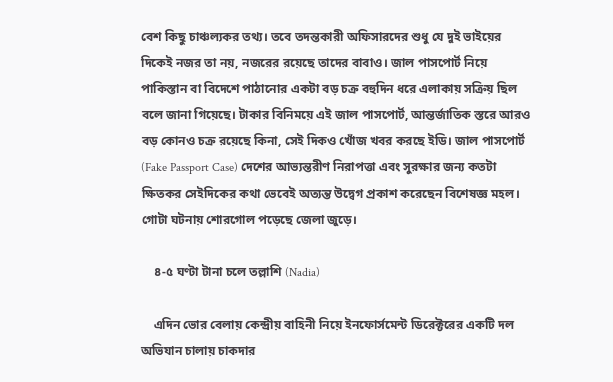বেশ কিছু চাঞ্চল্যকর তথ্য। তবে তদন্তকারী অফিসারদের শুধু যে দুই ভাইয়ের দিকেই নজর তা নয়, নজরের রয়েছে তাদের বাবাও। জাল পাসপোর্ট নিয়ে পাকিস্তান বা বিদেশে পাঠানোর একটা বড় চক্র বহুদিন ধরে এলাকায় সক্রিয় ছিল বলে জানা গিয়েছে। টাকার বিনিময়ে এই জাল পাসপোর্ট, আন্তর্জাতিক স্তরে আরও বড় কোনও চক্র রয়েছে কিনা, সেই দিকও খোঁজ খবর করছে ইডি। জাল পাসপোর্ট (Fake Passport Case) দেশের আভ্যন্তরীণ নিরাপত্তা এবং সুরক্ষার জন্য কতটা ক্ষিতকর সেইদিকের কথা ভেবেই অত্যন্ত উদ্বেগ প্রকাশ করেছেন বিশেষজ্ঞ মহল। গোটা ঘটনায় শোরগোল পড়েছে জেলা জুড়ে।

    ৪-৫ ঘণ্টা টানা চলে তল্লাশি (Nadia)

    এদিন ভোর বেলায় কেন্দ্রীয় বাহিনী নিয়ে ইনফোর্সমেন্ট ডিরেক্টরের একটি দল অভিযান চালায় চাকদার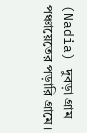(Nadia) দুবড়া গ্রাম পঞ্চায়েতের পড়ারি গ্রামে।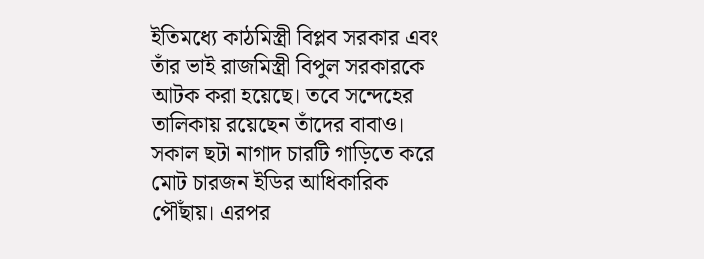ইতিমধ্যে কাঠমিস্ত্রী বিপ্লব সরকার এবং তাঁর ভাই রাজমিস্ত্রী বিপুল সরকারকে আটক করা হয়েছে। তবে সন্দেহের তালিকায় রয়েছেন তাঁদের বাবাও। সকাল ছটা নাগাদ চারটি গাড়িতে করে মোট চারজন ইডির আধিকারিক পৌঁছায়। এরপর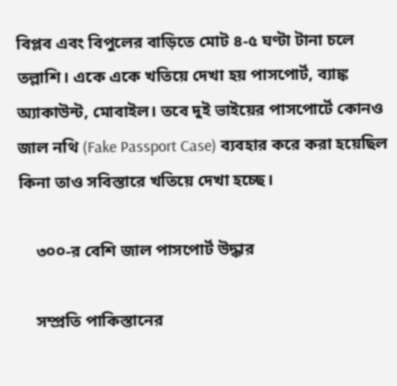বিপ্লব এবং বিপুলের বাড়িতে মোট ৪-৫ ঘণ্টা টানা চলে তল্লাশি। একে একে খতিয়ে দেখা হয় পাসপোর্ট, ব্যাঙ্ক অ্যাকাউন্ট, মোবাইল। তবে দুই ভাইয়ের পাসপোর্টে কোনও জাল নথি (Fake Passport Case) ব্যবহার করে করা হয়েছিল কিনা তাও সবিস্তারে খতিয়ে দেখা হচ্ছে।

    ৩০০-র বেশি জাল পাসপোর্ট উদ্ধার

    সম্প্রতি পাকিস্তানের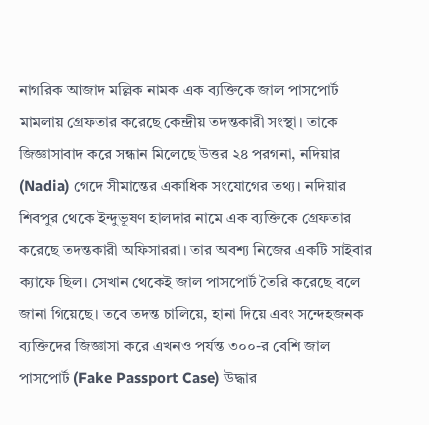নাগরিক আজাদ মল্লিক নামক এক ব্যক্তিকে জাল পাসপোর্ট মামলায় গ্রেফতার করেছে কেন্দ্রীয় তদন্তকারী সংস্থা। তাকে জিজ্ঞাসাবাদ করে সন্ধান মিলেছে উত্তর ২৪ পরগনা, নদিয়ার (Nadia) গেদে সীমান্তের একাধিক সংযোগের তথ্য। নদিয়ার শিবপুর থেকে ইন্দুভূষণ হালদার নামে এক ব্যক্তিকে গ্রেফতার করেছে তদন্তকারী অফিসাররা। তার অবশ্য নিজের একটি সাইবার ক্যাফে ছিল। সেখান থেকেই জাল পাসপোর্ট তৈরি করেছে বলে জানা গিয়েছে। তবে তদন্ত চালিয়ে, হানা দিয়ে এবং সন্দেহজনক ব্যক্তিদের জিজ্ঞাসা করে এখনও পর্যন্ত ৩০০-র বেশি জাল পাসপোর্ট (Fake Passport Case) উদ্ধার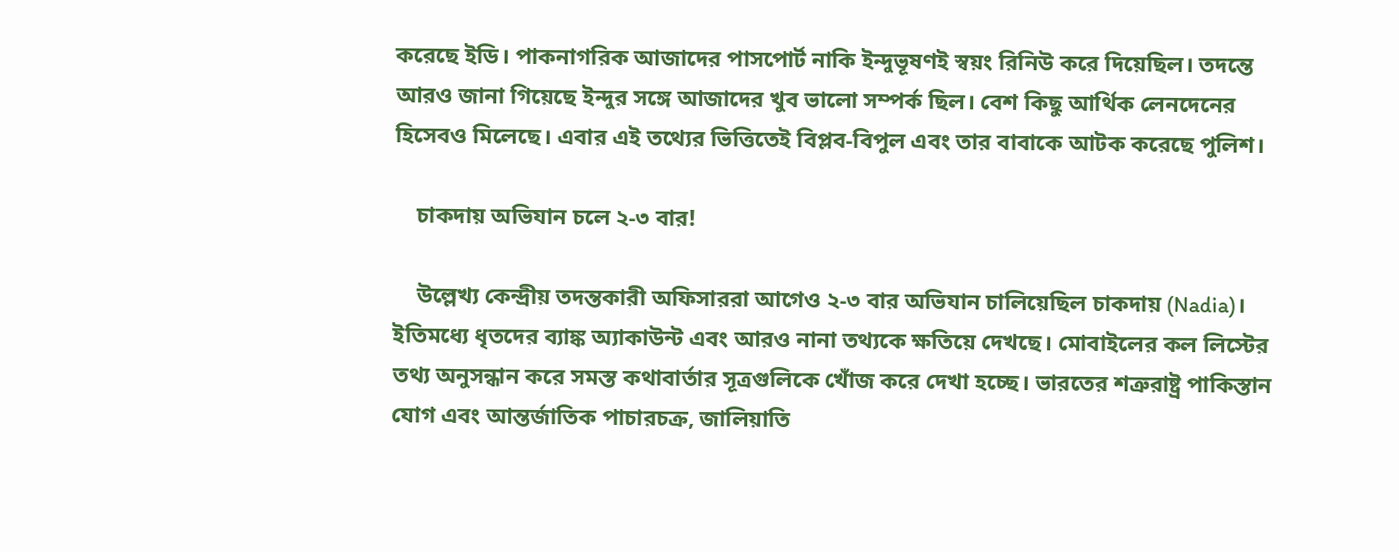করেছে ইডি। পাকনাগরিক আজাদের পাসপোর্ট নাকি ইন্দুভূষণই স্বয়ং রিনিউ করে দিয়েছিল। তদন্তে আরও জানা গিয়েছে ইন্দুর সঙ্গে আজাদের খুব ভালো সম্পর্ক ছিল। বেশ কিছু আর্থিক লেনদেনের হিসেবও মিলেছে। এবার এই তথ্যের ভিত্তিতেই বিপ্লব-বিপুল এবং তার বাবাকে আটক করেছে পুলিশ।

    চাকদায় অভিযান চলে ২-৩ বার!

    উল্লেখ্য কেন্দ্রীয় তদন্তকারী অফিসাররা আগেও ২-৩ বার অভিযান চালিয়েছিল চাকদায় (Nadia)। ইতিমধ্যে ধৃতদের ব্যাঙ্ক অ্যাকাউন্ট এবং আরও নানা তথ্যকে ক্ষতিয়ে দেখছে। মোবাইলের কল লিস্টের তথ্য অনুসন্ধান করে সমস্ত কথাবার্তার সূত্রগুলিকে খোঁজ করে দেখা হচ্ছে। ভারতের শত্রুরাষ্ট্র পাকিস্তান যোগ এবং আন্তর্জাতিক পাচারচক্র, জালিয়াতি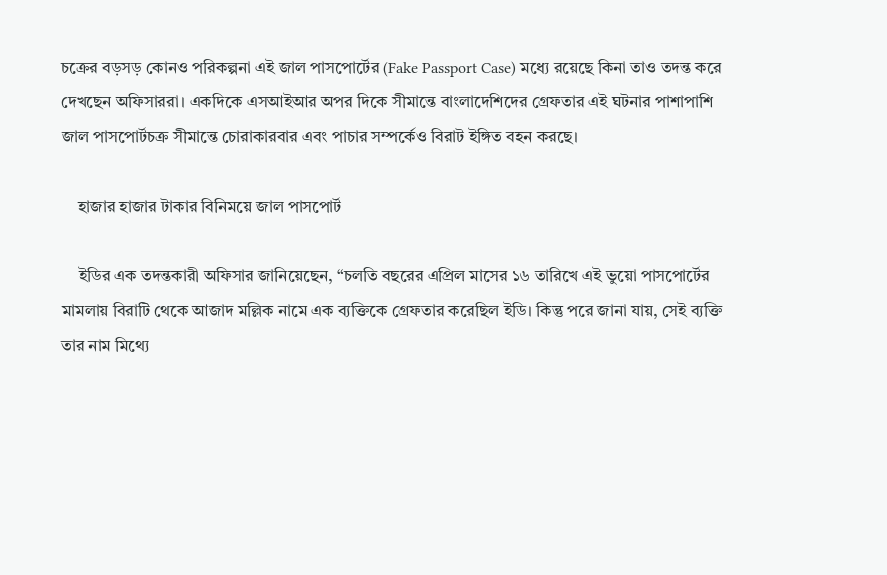চক্রের বড়সড় কোনও পরিকল্পনা এই জাল পাসপোর্টের (Fake Passport Case) মধ্যে রয়েছে কিনা তাও তদন্ত করে দেখছেন অফিসাররা। একদিকে এসআইআর অপর দিকে সীমান্তে বাংলাদেশিদের গ্রেফতার এই ঘটনার পাশাপাশি জাল পাসপোর্টচক্র সীমান্তে চোরাকারবার এবং পাচার সম্পর্কেও বিরাট ইঙ্গিত বহন করছে।

    হাজার হাজার টাকার বিনিময়ে জাল পাসপোর্ট

    ইডির এক তদন্তকারী অফিসার জানিয়েছেন, “চলতি বছরের এপ্রিল মাসের ১৬ তারিখে এই ভুয়ো পাসপোর্টের মামলায় বিরাটি থেকে আজাদ মল্লিক নামে এক ব্যক্তিকে গ্রেফতার করেছিল ইডি। কিন্তু পরে জানা যায়, সেই ব্যক্তি তার নাম মিথ্যে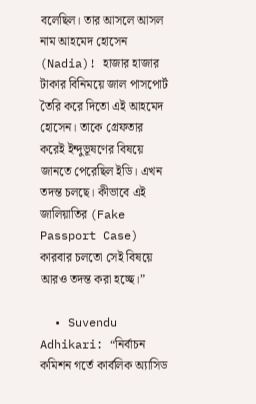বলেছিল। তার আসলে আসল নাম আহমেদ হোসেন (Nadia)! হাজার হাজার টাকার বিনিময়ে জাল পাসপোর্ট তৈরি করে দিতো এই আহমেদ হোসেন। তাকে গ্রেফতার করেই ইন্দুভূষণের বিষয়ে জানতে পেরেছিল ইডি। এখন তদন্ত চলছে। কীভাবে এই জালিয়াতির (Fake Passport Case) কারবার চলতো সেই বিষয়ে আরও তদন্ত করা হচ্ছে।”

  • Suvendu Adhikari: “নির্বাচন কমিশন গর্তে কার্বলিক অ্যাসিড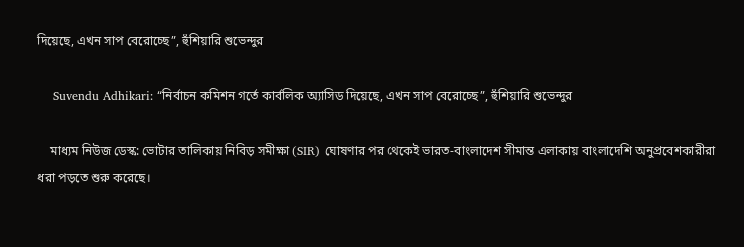দিয়েছে, এখন সাপ বেরোচ্ছে”, হুঁশিয়ারি শুভেন্দুর

    Suvendu Adhikari: “নির্বাচন কমিশন গর্তে কার্বলিক অ্যাসিড দিয়েছে, এখন সাপ বেরোচ্ছে”, হুঁশিয়ারি শুভেন্দুর

    মাধ্যম নিউজ ডেস্ক: ভোটার তালিকায় নিবিড় সমীক্ষা (SIR) ঘোষণার পর থেকেই ভারত-বাংলাদেশ সীমান্ত এলাকায় বাংলাদেশি অনুপ্রবেশকারীরা ধরা পড়তে শুরু করেছে।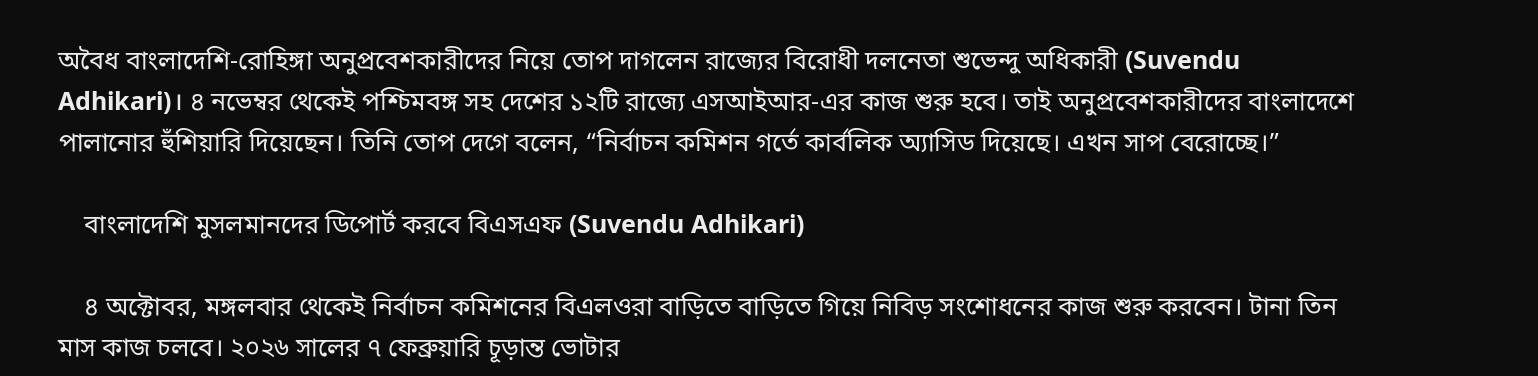অবৈধ বাংলাদেশি-রোহিঙ্গা অনুপ্রবেশকারীদের নিয়ে তোপ দাগলেন রাজ্যের বিরোধী দলনেতা শুভেন্দু অধিকারী (Suvendu Adhikari)। ৪ নভেম্বর থেকেই পশ্চিমবঙ্গ সহ দেশের ১২টি রাজ্যে এসআইআর-এর কাজ শুরু হবে। তাই অনুপ্রবেশকারীদের বাংলাদেশে পালানোর হুঁশিয়ারি দিয়েছেন। তিনি তোপ দেগে বলেন, “নির্বাচন কমিশন গর্তে কার্বলিক অ্যাসিড দিয়েছে। এখন সাপ বেরোচ্ছে।”

    বাংলাদেশি মুসলমানদের ডিপোর্ট করবে বিএসএফ (Suvendu Adhikari)

    ৪ অক্টোবর, মঙ্গলবার থেকেই নির্বাচন কমিশনের বিএলওরা বাড়িতে বাড়িতে গিয়ে নিবিড় সংশোধনের কাজ শুরু করবেন। টানা তিন মাস কাজ চলবে। ২০২৬ সালের ৭ ফেব্রুয়ারি চূড়ান্ত ভোটার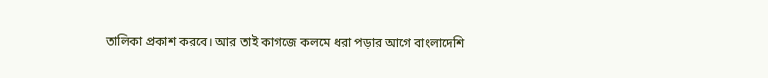তালিকা প্রকাশ করবে। আর তাই কাগজে কলমে ধরা পড়ার আগে বাংলাদেশি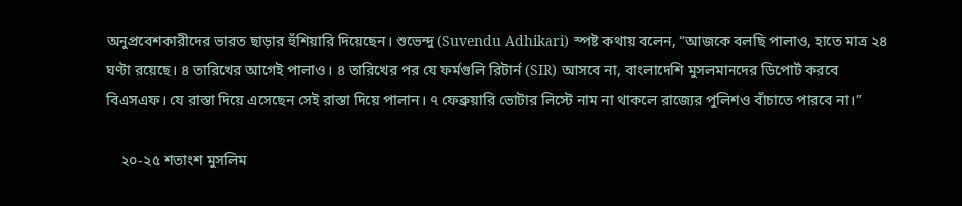অনুপ্রবেশকারীদের ভারত ছাড়ার হুঁশিয়ারি দিয়েছেন। শুভেন্দু (Suvendu Adhikari) স্পষ্ট কথায় বলেন, “আজকে বলছি পালাও, হাতে মাত্র ২৪ ঘণ্টা রয়েছে। ৪ তারিখের আগেই পালাও। ৪ তারিখের পর যে ফর্মগুলি রিটার্ন (SIR) আসবে না, বাংলাদেশি মুসলমানদের ডিপোর্ট করবে বিএসএফ। যে রাস্তা দিয়ে এসেছেন সেই রাস্তা দিয়ে পালান। ৭ ফেব্রুয়ারি ভোটার লিস্টে নাম না থাকলে রাজ্যের পুলিশও বাঁচাতে পারবে না।”

    ২০-২৫ শতাংশ মুসলিম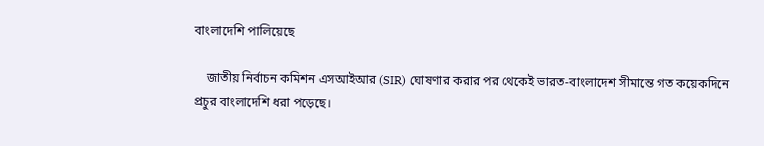বাংলাদেশি পালিয়েছে

    জাতীয় নির্বাচন কমিশন এসআইআর (SIR) ঘোষণার করার পর থেকেই ভারত-বাংলাদেশ সীমান্তে গত কয়েকদিনে প্রচুর বাংলাদেশি ধরা পড়েছে।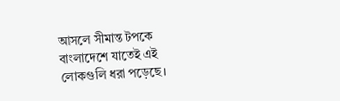আসলে সীমান্ত টপকে বাংলাদেশে যাতেই এই লোকগুলি ধরা পড়েছে।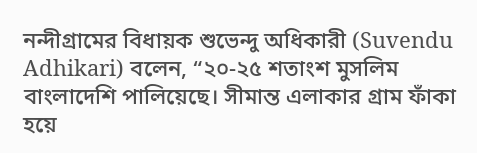নন্দীগ্রামের বিধায়ক শুভেন্দু অধিকারী (Suvendu Adhikari) বলেন, “২০-২৫ শতাংশ মুসলিম বাংলাদেশি পালিয়েছে। সীমান্ত এলাকার গ্রাম ফাঁকা হয়ে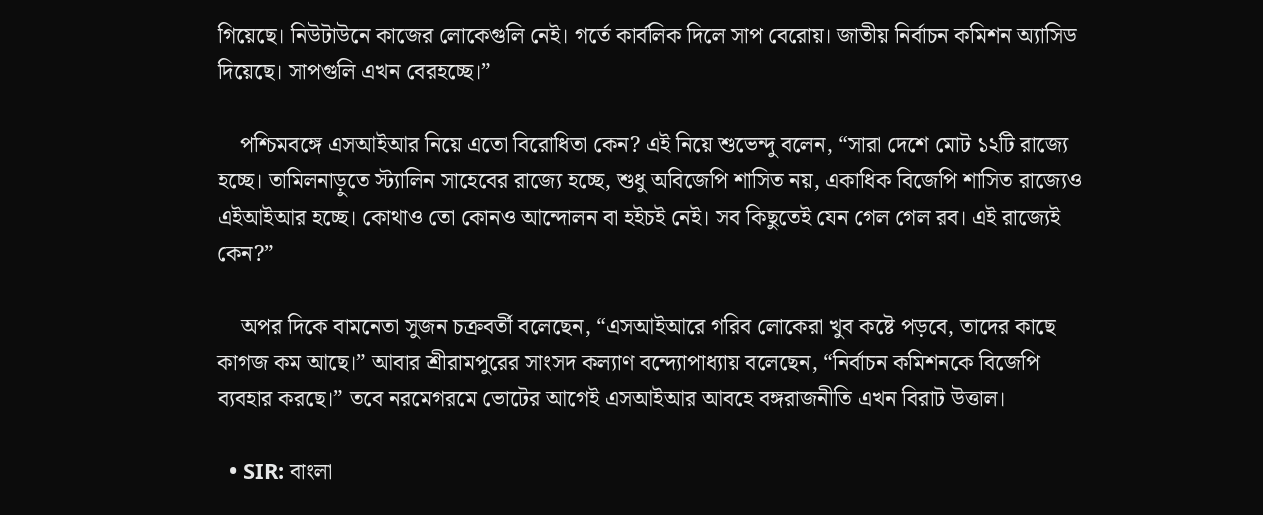গিয়েছে। নিউটাউনে কাজের লোকেগুলি নেই। গর্তে কার্বলিক দিলে সাপ বেরোয়। জাতীয় নির্বাচন কমিশন অ্যাসিড দিয়েছে। সাপগুলি এখন বেরহচ্ছে।”

    পশ্চিমবঙ্গে এসআইআর নিয়ে এতো বিরোধিতা কেন? এই নিয়ে শুভেন্দু বলেন, “সারা দেশে মোট ১২টি রাজ্যে হচ্ছে। তামিলনাড়ুতে স্ট্যালিন সাহেবের রাজ্যে হচ্ছে, শুধু অবিজেপি শাসিত নয়, একাধিক বিজেপি শাসিত রাজ্যেও এইআইআর হচ্ছে। কোথাও তো কোনও আন্দোলন বা হইচই নেই। সব কিছুতেই যেন গেল গেল রব। এই রাজ্যেই কেন?”

    অপর দিকে বামনেতা সুজন চক্রবর্তী বলেছেন, “এসআইআরে গরিব লোকেরা খুব কষ্টে পড়বে, তাদের কাছে কাগজ কম আছে।” আবার শ্রীরামপুরের সাংসদ কল্যাণ বন্দ্যোপাধ্যায় বলেছেন, “নির্বাচন কমিশনকে বিজেপি ব্যবহার করছে।” তবে নরমেগরমে ভোটের আগেই এসআইআর আবহে বঙ্গরাজনীতি এখন বিরাট উত্তাল।

  • SIR: বাংলা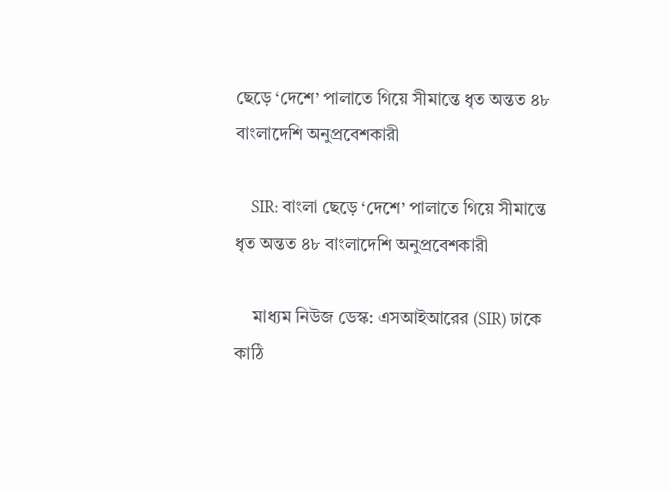ছেড়ে ‘দেশে’ পালাতে গিয়ে সীমান্তে ধৃত অন্তত ৪৮ বাংলাদেশি অনুপ্রবেশকারী

    SIR: বাংলা ছেড়ে ‘দেশে’ পালাতে গিয়ে সীমান্তে ধৃত অন্তত ৪৮ বাংলাদেশি অনুপ্রবেশকারী

    মাধ্যম নিউজ ডেস্ক: এসআইআরের (SIR) ঢাকে কাঠি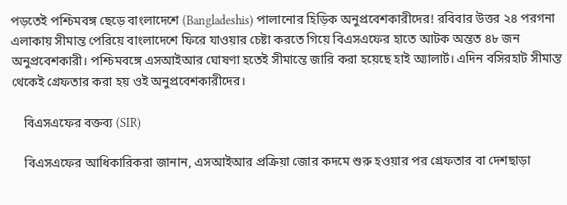পড়তেই পশ্চিমবঙ্গ ছেড়ে বাংলাদেশে (Bangladeshis) পালানোর হিড়িক অনুপ্রবেশকারীদের! রবিবার উত্তর ২৪ পরগনা এলাকায় সীমান্ত পেরিয়ে বাংলাদেশে ফিরে যাওয়ার চেষ্টা করতে গিয়ে বিএসএফের হাতে আটক অন্তত ৪৮ জন অনুপ্রবেশকারী। পশ্চিমবঙ্গে এসআইআর ঘোষণা হতেই সীমান্তে জারি করা হয়েছে হাই অ্যালার্ট। এদিন বসিরহাট সীমান্ত থেকেই গ্রেফতার করা হয় ওই অনুপ্রবেশকারীদের।

    বিএসএফের বক্তব্য (SIR)

    বিএসএফের আধিকারিকরা জানান, এসআইআর প্রক্রিয়া জোর কদমে শুরু হওয়ার পর গ্রেফতার বা দেশছাড়া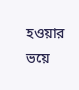হওয়ার ভয়ে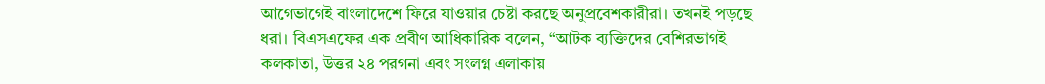আগেভাগেই বাংলাদেশে ফিরে যাওয়ার চেষ্টা করছে অনুপ্রবেশকারীরা। তখনই পড়ছে ধরা। বিএসএফের এক প্রবীণ আধিকারিক বলেন, “আটক ব্যক্তিদের বেশিরভাগই কলকাতা, উত্তর ২৪ পরগনা এবং সংলগ্ন এলাকায়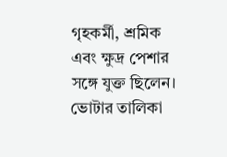গৃহকর্মী, শ্রমিক এবং ক্ষুদ্র পেশার সঙ্গে যুক্ত ছিলেন। ভোটার তালিকা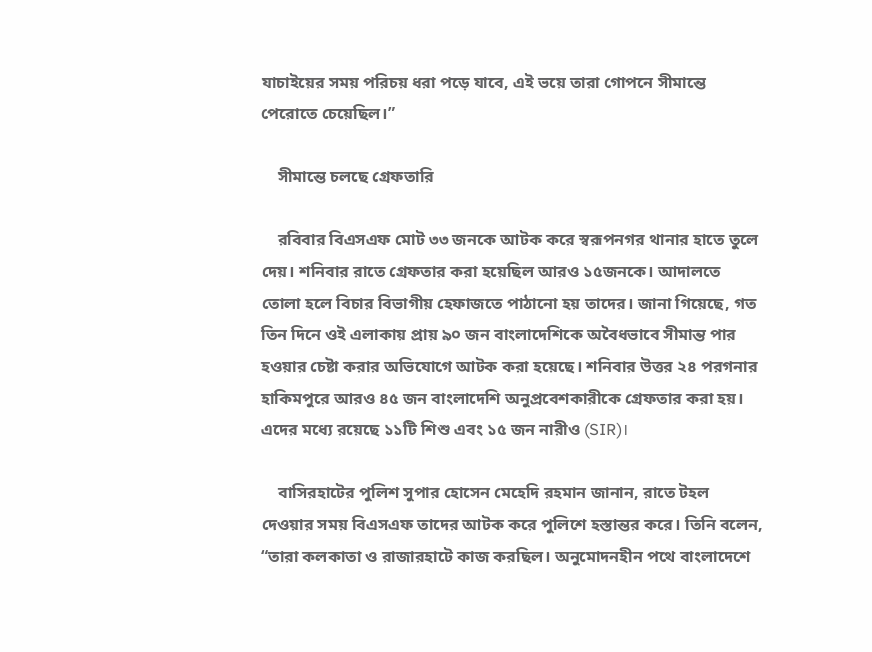যাচাইয়ের সময় পরিচয় ধরা পড়ে যাবে, এই ভয়ে তারা গোপনে সীমান্তে পেরোতে চেয়েছিল।”

    সীমান্তে চলছে গ্রেফতারি

    রবিবার বিএসএফ মোট ৩৩ জনকে আটক করে স্বরূপনগর থানার হাতে তুলে দেয়। শনিবার রাতে গ্রেফতার করা হয়েছিল আরও ১৫জনকে। আদালতে তোলা হলে বিচার বিভাগীয় হেফাজতে পাঠানো হয় তাদের। জানা গিয়েছে, গত তিন দিনে ওই এলাকায় প্রায় ৯০ জন বাংলাদেশিকে অবৈধভাবে সীমান্ত পার হওয়ার চেষ্টা করার অভিযোগে আটক করা হয়েছে। শনিবার উত্তর ২৪ পরগনার হাকিমপুরে আরও ৪৫ জন বাংলাদেশি অনুপ্রবেশকারীকে গ্রেফতার করা হয়। এদের মধ্যে রয়েছে ১১টি শিশু এবং ১৫ জন নারীও (SIR)।

    বাসিরহাটের পুলিশ সুপার হোসেন মেহেদি রহমান জানান, রাতে টহল দেওয়ার সময় বিএসএফ তাদের আটক করে পুলিশে হস্তান্তর করে। তিনি বলেন, “তারা কলকাতা ও রাজারহাটে কাজ করছিল। অনুমোদনহীন পথে বাংলাদেশে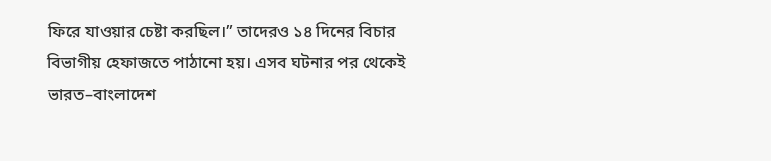ফিরে যাওয়ার চেষ্টা করছিল।” তাদেরও ১৪ দিনের বিচার বিভাগীয় হেফাজতে পাঠানো হয়। এসব ঘটনার পর থেকেই ভারত–বাংলাদেশ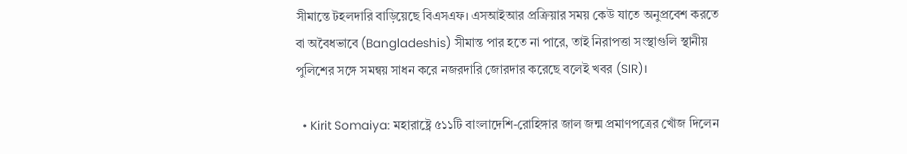সীমান্তে টহলদারি বাড়িয়েছে বিএসএফ। এসআইআর প্রক্রিয়ার সময় কেউ যাতে অনুপ্রবেশ করতে বা অবৈধভাবে (Bangladeshis) সীমান্ত পার হতে না পারে, তাই নিরাপত্তা সংস্থাগুলি স্থানীয় পুলিশের সঙ্গে সমন্বয় সাধন করে নজরদারি জোরদার করেছে বলেই খবর (SIR)।

  • Kirit Somaiya: মহারাষ্ট্রে ৫১১টি বাংলাদেশি-রোহিঙ্গার জাল জন্ম প্রমাণপত্রের খোঁজ দিলেন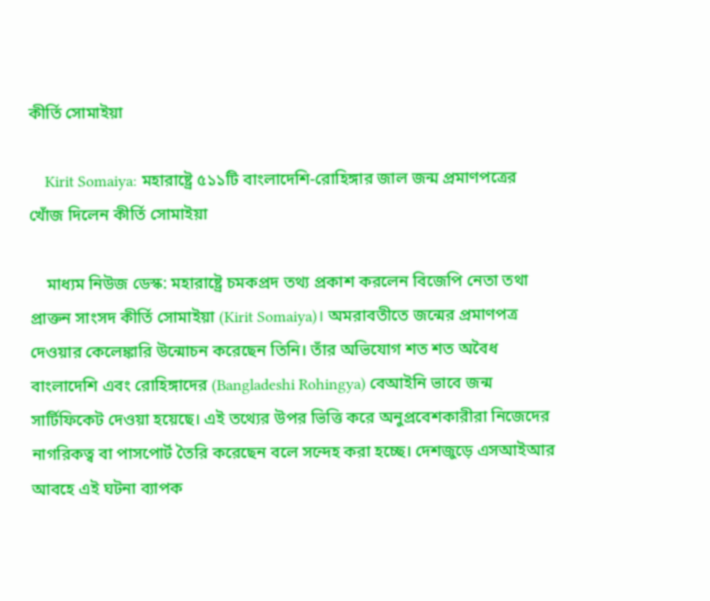কীর্তি সোমাইয়া

    Kirit Somaiya: মহারাষ্ট্রে ৫১১টি বাংলাদেশি-রোহিঙ্গার জাল জন্ম প্রমাণপত্রের খোঁজ দিলেন কীর্তি সোমাইয়া

    মাধ্যম নিউজ ডেস্ক: মহারাষ্ট্রে চমকপ্রদ তথ্য প্রকাশ করলেন বিজেপি নেতা তথা প্রাক্তন সাংসদ কীর্তি সোমাইয়া (Kirit Somaiya)। অমরাবতীতে জন্মের প্রমাণপত্র দেওয়ার কেলেঙ্কারি উন্মোচন করেছেন তিনি। তাঁর অভিযোগ শত শত অবৈধ বাংলাদেশি এবং রোহিঙ্গাদের (Bangladeshi Rohingya) বেআইনি ভাবে জন্ম সার্টিফিকেট দেওয়া হয়েছে। এই তথ্যের উপর ভিত্তি করে অনুপ্রবেশকারীরা নিজেদের নাগরিকত্ব বা পাসপোর্ট তৈরি করেছেন বলে সন্দেহ করা হচ্ছে। দেশজুড়ে এসআইআর আবহে এই ঘটনা ব্যাপক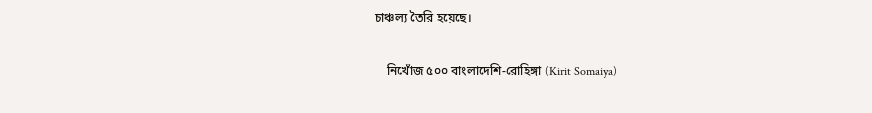চাঞ্চল্য তৈরি হয়েছে।

    নিখোঁজ ৫০০ বাংলাদেশি-রোহিঙ্গা (Kirit Somaiya)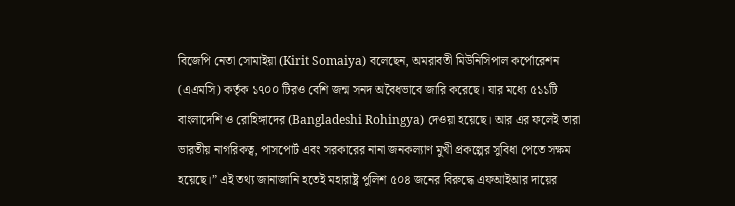বিজেপি নেতা সোমাইয়া (Kirit Somaiya) বলেছেন, অমরাবতী মিউনিসিপাল কর্পোরেশন (এএমসি) কর্তৃক ১৭০০ টিরও বেশি জন্ম সনদ অবৈধভাবে জারি করেছে। যার মধ্যে ৫১১টি বাংলাদেশি ও রোহিঙ্গাদের (Bangladeshi Rohingya) দেওয়া হয়েছে। আর এর ফলেই তারা ভারতীয় নাগরিকত্ব, পাসপোর্ট এবং সরকারের নানা জনকল্যাণ মুখী প্রকল্পের সুবিধা পেতে সক্ষম হয়েছে।” এই তথ্য জানাজানি হতেই মহারাষ্ট্র পুলিশ ৫০৪ জনের বিরুদ্ধে এফআইআর দায়ের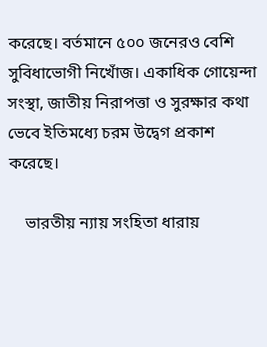করেছে। বর্তমানে ৫০০ জনেরও বেশি সুবিধাভোগী নিখোঁজ। একাধিক গোয়েন্দা সংস্থা, জাতীয় নিরাপত্তা ও সুরক্ষার কথা ভেবে ইতিমধ্যে চরম উদ্বেগ প্রকাশ করেছে।

    ভারতীয় ন্যায় সংহিতা ধারায়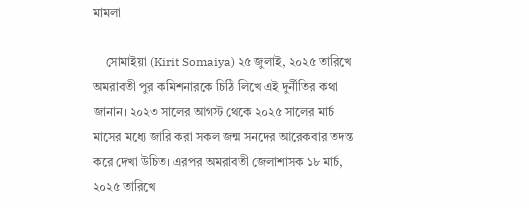মামলা

    সোমাইয়া (Kirit Somaiya) ২৫ জুলাই, ২০২৫ তারিখে অমরাবতী পুর কমিশনারকে চিঠি লিখে এই দুর্নীতির কথা জানান। ২০২৩ সালের আগস্ট থেকে ২০২৫ সালের মার্চ মাসের মধ্যে জারি করা সকল জন্ম সনদের আরেকবার তদন্ত করে দেখা উচিত। এরপর অমরাবতী জেলাশাসক ১৮ মার্চ, ২০২৫ তারিখে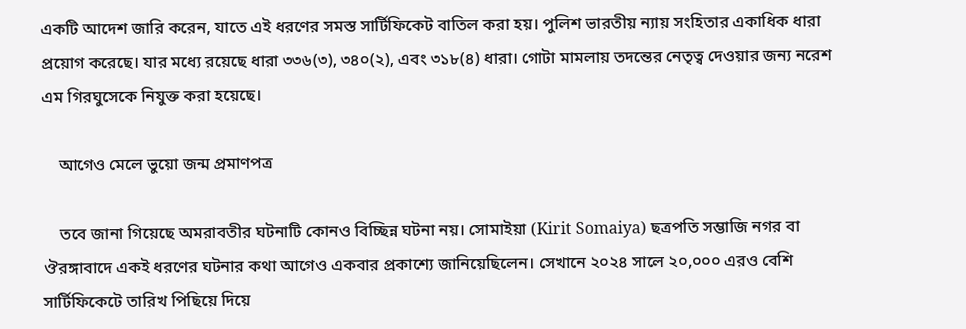একটি আদেশ জারি করেন, যাতে এই ধরণের সমস্ত সার্টিফিকেট বাতিল করা হয়। পুলিশ ভারতীয় ন্যায় সংহিতার একাধিক ধারা প্রয়োগ করেছে। যার মধ্যে রয়েছে ধারা ৩৩৬(৩), ৩৪০(২), এবং ৩১৮(৪) ধারা। গোটা মামলায় তদন্তের নেতৃত্ব দেওয়ার জন্য নরেশ এম গিরঘুসেকে নিযুক্ত করা হয়েছে।

    আগেও মেলে ভুয়ো জন্ম প্রমাণপত্র

    তবে জানা গিয়েছে অমরাবতীর ঘটনাটি কোনও বিচ্ছিন্ন ঘটনা নয়। সোমাইয়া (Kirit Somaiya) ছত্রপতি সম্ভাজি নগর বা ঔরঙ্গাবাদে একই ধরণের ঘটনার কথা আগেও একবার প্রকাশ্যে জানিয়েছিলেন। সেখানে ২০২৪ সালে ২০,০০০ এরও বেশি সার্টিফিকেটে তারিখ পিছিয়ে দিয়ে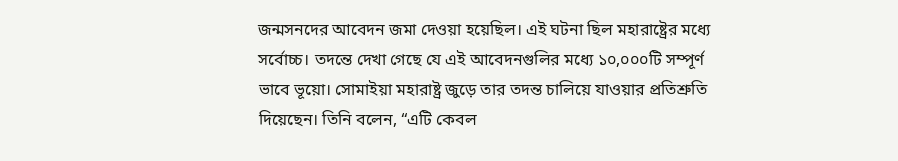জন্মসনদের আবেদন জমা দেওয়া হয়েছিল। এই ঘটনা ছিল মহারাষ্ট্রের মধ্যে সর্বোচ্চ। তদন্তে দেখা গেছে যে এই আবেদনগুলির মধ্যে ১০,০০০টি সম্পূর্ণ ভাবে ভূয়ো। সোমাইয়া মহারাষ্ট্র জুড়ে তার তদন্ত চালিয়ে যাওয়ার প্রতিশ্রুতি দিয়েছেন। তিনি বলেন, “এটি কেবল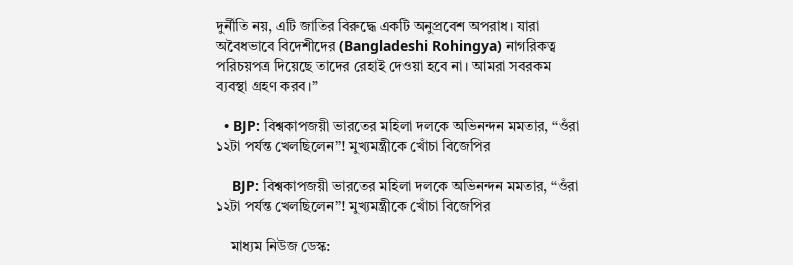দুর্নীতি নয়, এটি জাতির বিরুদ্ধে একটি অনুপ্রবেশ অপরাধ। যারা অবৈধভাবে বিদেশীদের (Bangladeshi Rohingya) নাগরিকত্ব পরিচয়পত্র দিয়েছে তাদের রেহাই দেওয়া হবে না। আমরা সবরকম ব্যবস্থা গ্রহণ করব।”

  • BJP: বিশ্বকাপজয়ী ভারতের মহিলা দলকে অভিনন্দন মমতার, ‘‘ওঁরা ১২টা পর্যন্ত খেলছিলেন’’! মুখ্যমন্ত্রীকে খোঁচা বিজেপির

    BJP: বিশ্বকাপজয়ী ভারতের মহিলা দলকে অভিনন্দন মমতার, ‘‘ওঁরা ১২টা পর্যন্ত খেলছিলেন’’! মুখ্যমন্ত্রীকে খোঁচা বিজেপির

    মাধ্যম নিউজ ডেস্ক: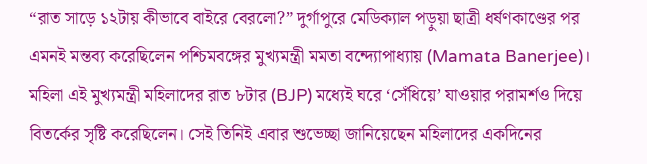“রাত সাড়ে ১২টায় কীভাবে বাইরে বেরলো?” দুর্গাপুরে মেডিক্যাল পড়ুয়া ছাত্রী ধর্ষণকাণ্ডের পর এমনই মন্তব্য করেছিলেন পশ্চিমবঙ্গের মুখ্যমন্ত্রী মমতা বন্দ্যোপাধ্যায় (Mamata Banerjee)। মহিলা এই মুখ্যমন্ত্রী মহিলাদের রাত ৮টার (BJP) মধ্যেই ঘরে ‘সেঁধিয়ে’ যাওয়ার পরামর্শও দিয়ে বিতর্কের সৃষ্টি করেছিলেন। সেই তিনিই এবার শুভেচ্ছা জানিয়েছেন মহিলাদের একদিনের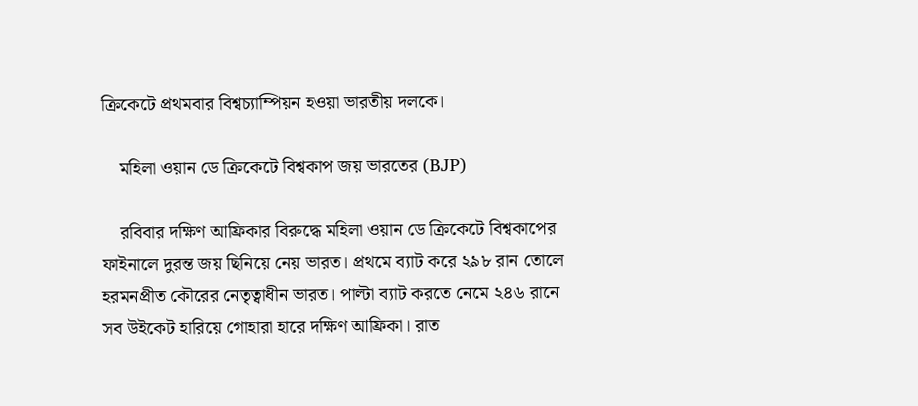ক্রিকেটে প্রথমবার বিশ্বচ্যাম্পিয়ন হওয়া ভারতীয় দলকে।

    মহিলা ওয়ান ডে ক্রিকেটে বিশ্বকাপ জয় ভারতের (BJP)

    রবিবার দক্ষিণ আফ্রিকার বিরুদ্ধে মহিলা ওয়ান ডে ক্রিকেটে বিশ্বকাপের ফাইনালে দুরন্ত জয় ছিনিয়ে নেয় ভারত। প্রথমে ব্যাট করে ২৯৮ রান তোলে হরমনপ্রীত কৌরের নেতৃত্বাধীন ভারত। পাল্টা ব্যাট করতে নেমে ২৪৬ রানে সব উইকেট হারিয়ে গোহারা হারে দক্ষিণ আফ্রিকা। রাত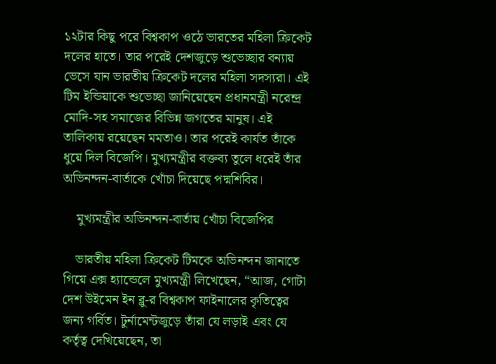১২টার কিছু পরে বিশ্বকাপ ওঠে ভারতের মহিলা ক্রিকেট দলের হাতে। তার পরেই দেশজুড়ে শুভেচ্ছার বন্যায় ভেসে যান ভারতীয় ক্রিকেট দলের মহিলা সদস্যরা। এই টিম ইন্ডিয়াকে শুভেচ্ছা জানিয়েছেন প্রধানমন্ত্রী নরেন্দ্র মোদি-সহ সমাজের বিভিন্ন জগতের মানুষ। এই তালিকায় রয়েছেন মমতাও। তার পরেই কার্যত তাঁকে ধুয়ে দিল বিজেপি। মুখ্যমন্ত্রীর বক্তব্য তুলে ধরেই তাঁর অভিনন্দন-বার্তাকে খোঁচা দিয়েছে পদ্মশিবির।

    মুখ্যমন্ত্রীর অভিনন্দন-বার্তায় খোঁচা বিজেপির

    ভারতীয় মহিলা ক্রিকেট টিমকে অভিনন্দন জানাতে গিয়ে এক্স হ্যান্ডেলে মুখ্যমন্ত্রী লিখেছেন, “আজ, গোটা দেশ উইমেন ইন ব্লু-র বিশ্বকাপ ফাইনালের কৃতিত্বের জন্য গর্বিত। টুর্নামেন্টজুড়ে তাঁরা যে লড়াই এবং যে কর্তৃত্ব দেখিয়েছেন, তা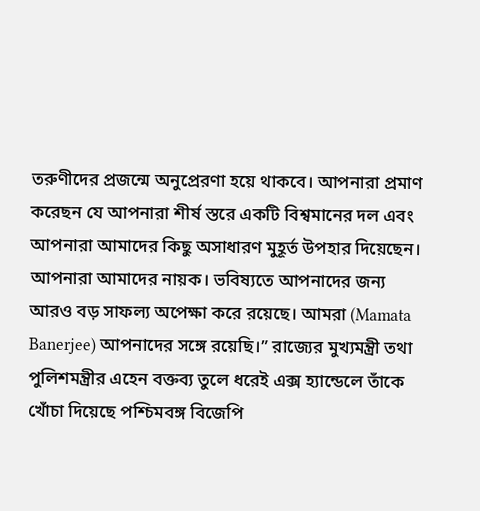তরুণীদের প্রজন্মে অনুপ্রেরণা হয়ে থাকবে। আপনারা প্রমাণ করেছন যে আপনারা শীর্ষ স্তরে একটি বিশ্বমানের দল এবং আপনারা আমাদের কিছু অসাধারণ মুহূর্ত উপহার দিয়েছেন। আপনারা আমাদের নায়ক। ভবিষ্যতে আপনাদের জন্য আরও বড় সাফল্য অপেক্ষা করে রয়েছে। আমরা (Mamata Banerjee) আপনাদের সঙ্গে রয়েছি।” রাজ্যের মুখ্যমন্ত্রী তথা পুলিশমন্ত্রীর এহেন বক্তব্য তুলে ধরেই এক্স হ্যান্ডেলে তাঁকে খোঁচা দিয়েছে পশ্চিমবঙ্গ বিজেপি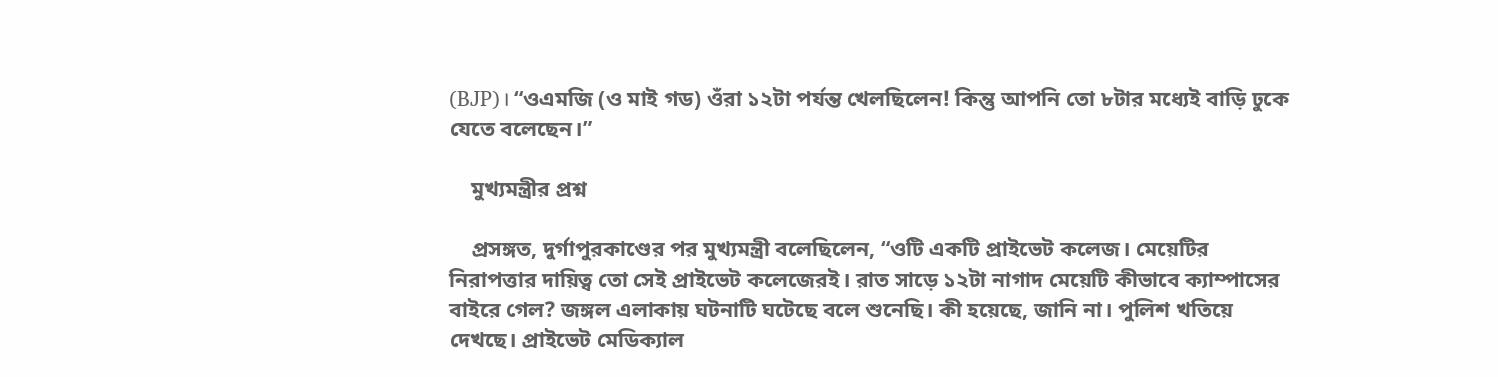(BJP)। “ওএমজি (ও মাই গড) ওঁরা ১২টা পর্যন্ত খেলছিলেন! কিন্তু আপনি তো ৮টার মধ্যেই বাড়ি ঢুকে যেতে বলেছেন।”

    মুখ্যমন্ত্রীর প্রশ্ন

    প্রসঙ্গত, দুর্গাপুরকাণ্ডের পর মুখ্যমন্ত্রী বলেছিলেন, “ওটি একটি প্রাইভেট কলেজ। মেয়েটির নিরাপত্তার দায়িত্ব তো সেই প্রাইভেট কলেজেরই। রাত সাড়ে ১২টা নাগাদ মেয়েটি কীভাবে ক্যাম্পাসের বাইরে গেল? জঙ্গল এলাকায় ঘটনাটি ঘটেছে বলে শুনেছি। কী হয়েছে, জানি না। পুলিশ খতিয়ে দেখছে। প্রাইভেট মেডিক্যাল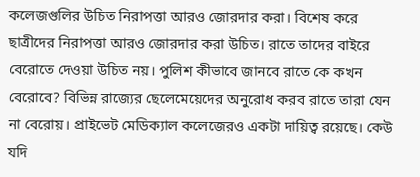কলেজগুলির উচিত নিরাপত্তা আরও জোরদার করা। বিশেষ করে ছাত্রীদের নিরাপত্তা আরও জোরদার করা উচিত। রাতে তাদের বাইরে বেরোতে দেওয়া উচিত নয়। পুলিশ কীভাবে জানবে রাতে কে কখন বেরোবে? বিভিন্ন রাজ্যের ছেলেমেয়েদের অনুরোধ করব রাতে তারা যেন না বেরোয়। প্রাইভেট মেডিক্যাল কলেজেরও একটা দায়িত্ব রয়েছে। কেউ যদি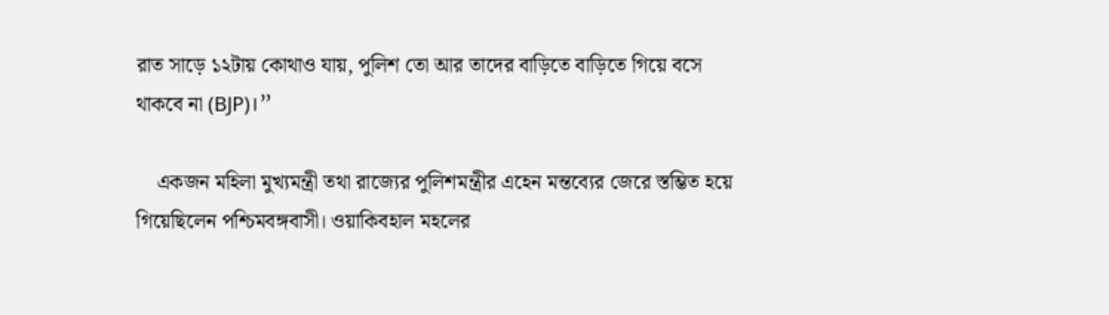রাত সাড়ে ১২টায় কোথাও যায়, পুলিশ তো আর তাদের বাড়িতে বাড়িতে গিয়ে বসে থাকবে না (BJP)।”

    একজন মহিলা মুখ্যমন্ত্রী তথা রাজ্যের পুলিশমন্ত্রীর এহেন মন্তব্যের জেরে স্তম্ভিত হয়ে গিয়েছিলেন পশ্চিমবঙ্গবাসী। ওয়াকিবহাল মহলের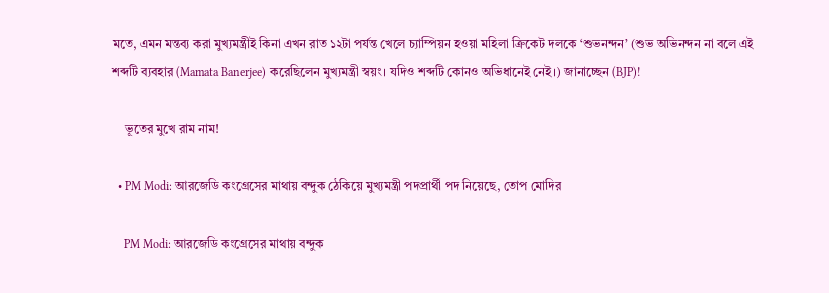মতে, এমন মন্তব্য করা মুখ্যমন্ত্রীই কিনা এখন রাত ১২টা পর্যন্ত খেলে চ্যাম্পিয়ন হওয়া মহিলা ক্রিকেট দলকে ‘শুভনন্দন’ (শুভ অভিনন্দন না বলে এই শব্দটি ব্যবহার (Mamata Banerjee) করেছিলেন মুখ্যমন্ত্রী স্বয়ং। যদিও শব্দটি কোনও অভিধানেই নেই।) জানাচ্ছেন (BJP)!

    ভূতের মুখে রাম নাম!

  • PM Modi: আরজেডি কংগ্রেসের মাথায় বন্দুক ঠেকিয়ে মুখ্যমন্ত্রী পদপ্রার্থী পদ নিয়েছে, তোপ মোদির

    PM Modi: আরজেডি কংগ্রেসের মাথায় বন্দুক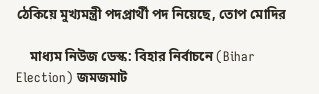ঠেকিয়ে মুখ্যমন্ত্রী পদপ্রার্থী পদ নিয়েছে, তোপ মোদির

    মাধ্যম নিউজ ডেস্ক: বিহার নির্বাচনে (Bihar Election) জমজমাট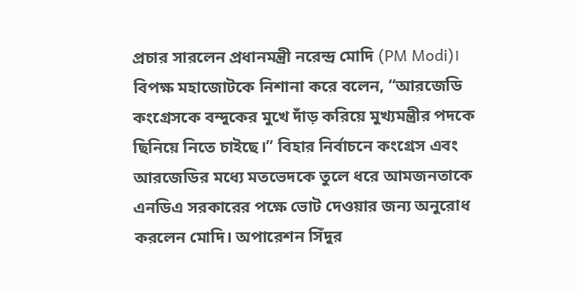প্রচার সারলেন প্রধানমন্ত্রী নরেন্দ্র মোদি (PM Modi)। বিপক্ষ মহাজোটকে নিশানা করে বলেন, “আরজেডি কংগ্রেসকে বন্দুকের মুখে দাঁড় করিয়ে মুখ্যমন্ত্রীর পদকে ছিনিয়ে নিতে চাইছে।” বিহার নির্বাচনে কংগ্রেস এবং আরজেডির মধ্যে মতভেদকে তুলে ধরে আমজনতাকে এনডিএ সরকারের পক্ষে ভোট দেওয়ার জন্য অনুরোধ করলেন মোদি। অপারেশন সিঁদুর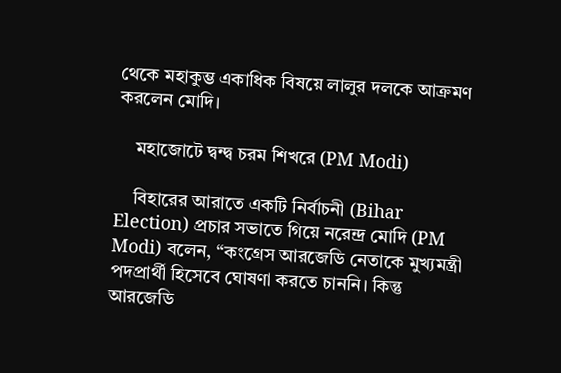থেকে মহাকুম্ভ একাধিক বিষয়ে লালুর দলকে আক্রমণ করলেন মোদি।

    মহাজোটে দ্বন্দ্ব চরম শিখরে (PM Modi)

    বিহারের আরাতে একটি নির্বাচনী (Bihar Election) প্রচার সভাতে গিয়ে নরেন্দ্র মোদি (PM Modi) বলেন, “কংগ্রেস আরজেডি নেতাকে মুখ্যমন্ত্রী পদপ্রার্থী হিসেবে ঘোষণা করতে চাননি। কিন্তু আরজেডি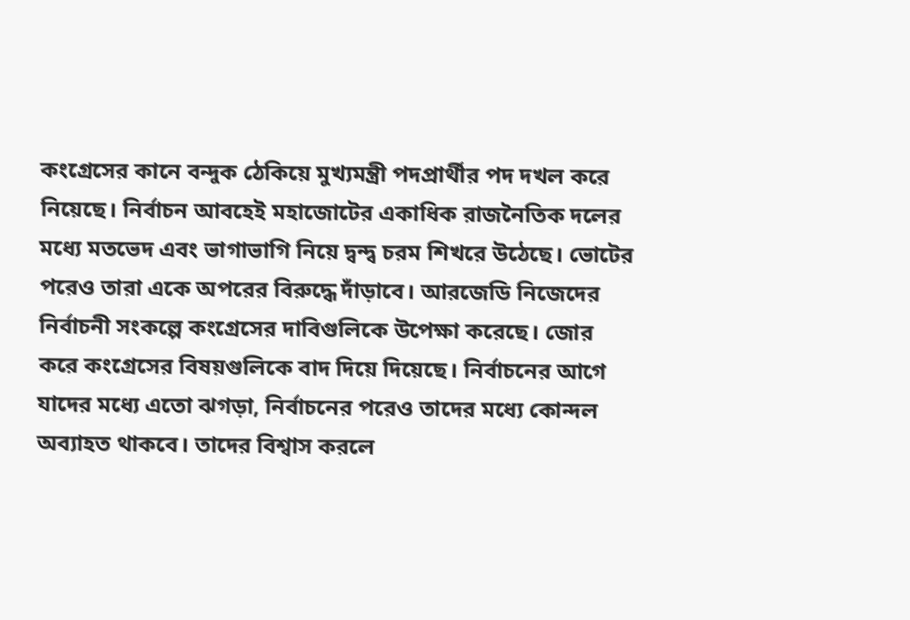কংগ্রেসের কানে বন্দুক ঠেকিয়ে মুখ্যমন্ত্রী পদপ্রার্থীর পদ দখল করে নিয়েছে। নির্বাচন আবহেই মহাজোটের একাধিক রাজনৈতিক দলের মধ্যে মতভেদ এবং ভাগাভাগি নিয়ে দ্বন্দ্ব চরম শিখরে উঠেছে। ভোটের পরেও তারা একে অপরের বিরুদ্ধে দাঁড়াবে। আরজেডি নিজেদের নির্বাচনী সংকল্পে কংগ্রেসের দাবিগুলিকে উপেক্ষা করেছে। জোর করে কংগ্রেসের বিষয়গুলিকে বাদ দিয়ে দিয়েছে। নির্বাচনের আগে যাদের মধ্যে এতো ঝগড়া, নির্বাচনের পরেও তাদের মধ্যে কোন্দল অব্যাহত থাকবে। তাদের বিশ্বাস করলে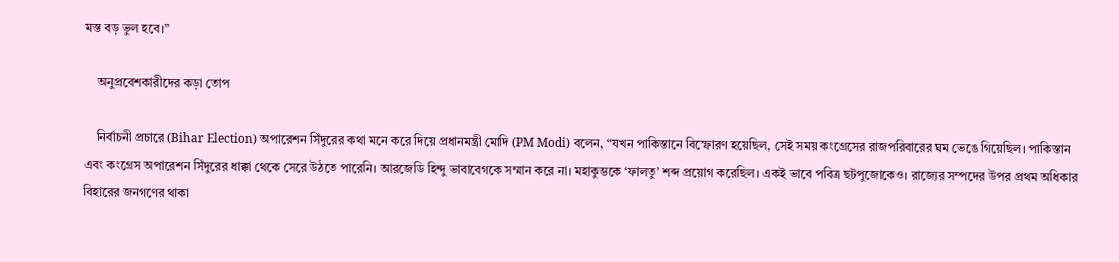মস্ত বড় ভুল হবে।”

    অনুপ্রবেশকারীদের কড়া তোপ

    নির্বাচনী প্রচারে (Bihar Election) অপারেশন সিঁদুরের কথা মনে করে দিয়ে প্রধানমন্ত্রী মোদি (PM Modi) বলেন, “যখন পাকিস্তানে বিস্ফোরণ হয়েছিল, সেই সময় কংগ্রেসের রাজপরিবারের ঘম ভেঙে গিয়েছিল। পাকিস্তান এবং কংগ্রেস অপারেশন সিঁদুরের ধাক্কা থেকে সেরে উঠতে পারেনি। আরজেডি হিন্দু ভাবাবেগকে সম্মান করে না। মহাকুম্ভকে ‘ফালতু’ শব্দ প্রয়োগ করেছিল। একই ভাবে পবিত্র ছটপুজোকেও। রাজ্যের সম্পদের উপর প্রথম অধিকার বিহারের জনগণের থাকা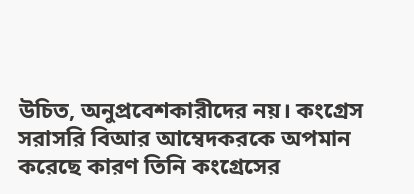উচিত, অনুপ্রবেশকারীদের নয়। কংগ্রেস সরাসরি বিআর আম্বেদকরকে অপমান করেছে কারণ তিনি কংগ্রেসের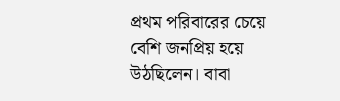প্রথম পরিবারের চেয়ে বেশি জনপ্রিয় হয়ে উঠছিলেন। বাবা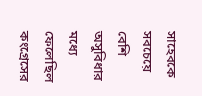সাহেবকে সবচেয়ে বেশি অসুবিধার মধ্যে ফেলেছিল কংগ্রেসের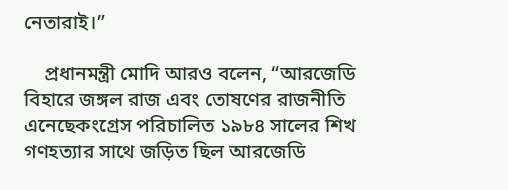নেতারাই।”

    প্রধানমন্ত্রী মোদি আরও বলেন, “আরজেডি বিহারে জঙ্গল রাজ এবং তোষণের রাজনীতি এনেছেকংগ্রেস পরিচালিত ১৯৮৪ সালের শিখ গণহত্যার সাথে জড়িত ছিল আরজেডি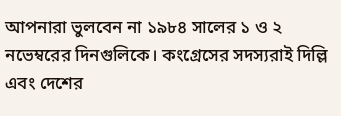আপনারা ভুলবেন না ১৯৮৪ সালের ১ ও ২ নভেম্বরের দিনগুলিকে। কংগ্রেসের সদস্যরাই দিল্লি এবং দেশের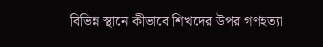বিভিন্ন স্থানে কীভাবে শিখদের উপর গণহত্যা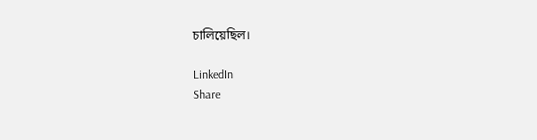চালিয়েছিল।

LinkedIn
Share